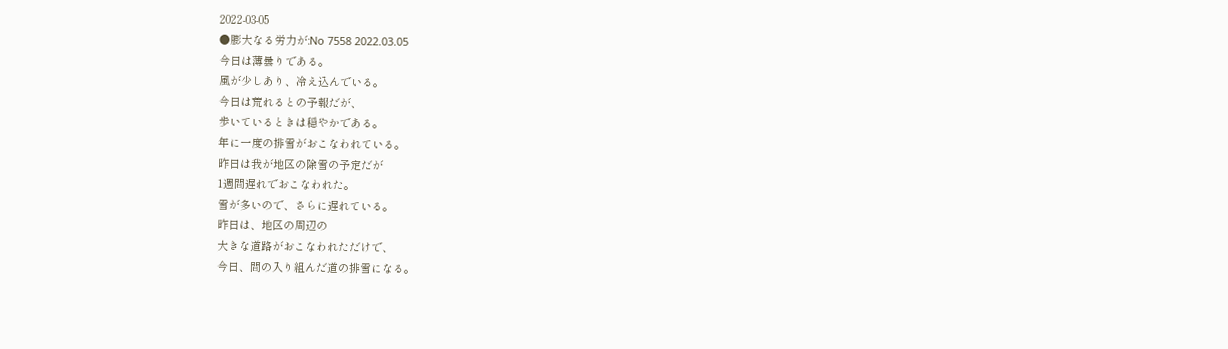2022-03-05
●膨大なる労力が:No 7558 2022.03.05
今日は薄曇りである。
風が少しあり、冷え込んでいる。
今日は荒れるとの予報だが、
歩いているときは穏やかである。
年に一度の排雪がおこなわれている。
昨日は我が地区の除雪の予定だが
1週間遅れでおこなわれた。
雪が多いので、さらに遅れている。
昨日は、地区の周辺の
大きな道路がおこなわれただけで、
今日、間の入り組んだ道の排雪になる。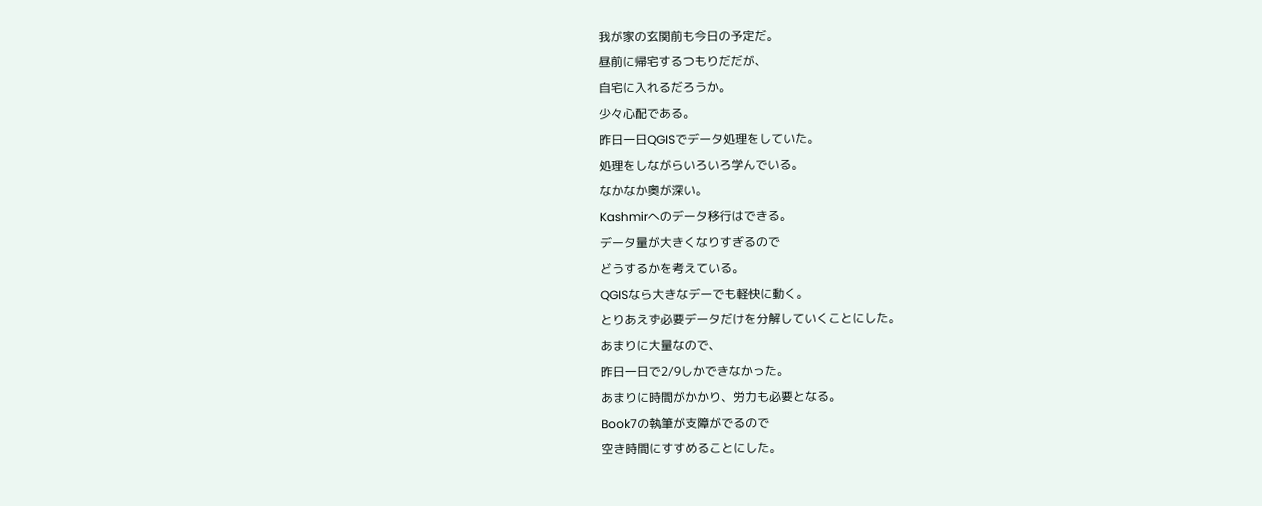我が家の玄関前も今日の予定だ。
昼前に帰宅するつもりだだが、
自宅に入れるだろうか。
少々心配である。
昨日一日QGISでデータ処理をしていた。
処理をしながらいろいろ学んでいる。
なかなか奥が深い。
Kashmirへのデータ移行はできる。
データ量が大きくなりすぎるので
どうするかを考えている。
QGISなら大きなデーでも軽快に動く。
とりあえず必要データだけを分解していくことにした。
あまりに大量なので、
昨日一日で2/9しかできなかった。
あまりに時間がかかり、労力も必要となる。
Book7の執筆が支障がでるので
空き時間にすすめることにした。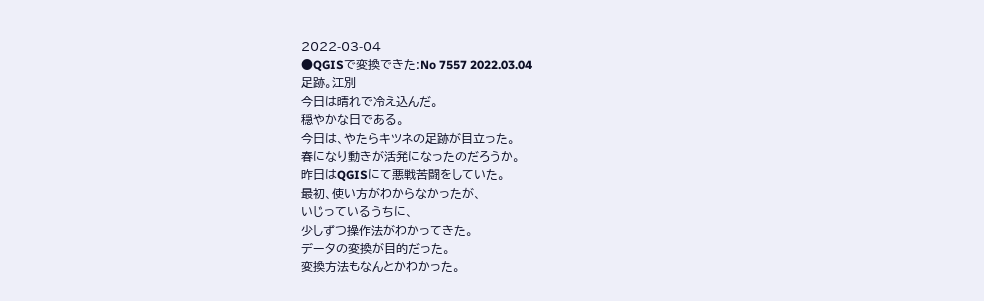2022-03-04
●QGISで変換できた:No 7557 2022.03.04
足跡。江別
今日は晴れで冷え込んだ。
穏やかな日である。
今日は、やたらキツネの足跡が目立った。
春になり動きが活発になったのだろうか。
昨日はQGISにて悪戦苦闘をしていた。
最初、使い方がわからなかったが、
いじっているうちに、
少しずつ操作法がわかってきた。
データの変換が目的だった。
変換方法もなんとかわかった。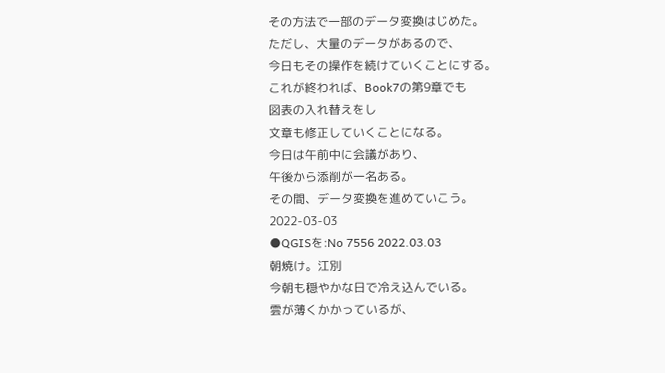その方法で一部のデータ変換はじめた。
ただし、大量のデータがあるので、
今日もその操作を続けていくことにする。
これが終われば、Book7の第9章でも
図表の入れ替えをし
文章も修正していくことになる。
今日は午前中に会議があり、
午後から添削が一名ある。
その間、データ変換を進めていこう。
2022-03-03
●QGISを:No 7556 2022.03.03
朝焼け。江別
今朝も穏やかな日で冷え込んでいる。
雲が薄くかかっているが、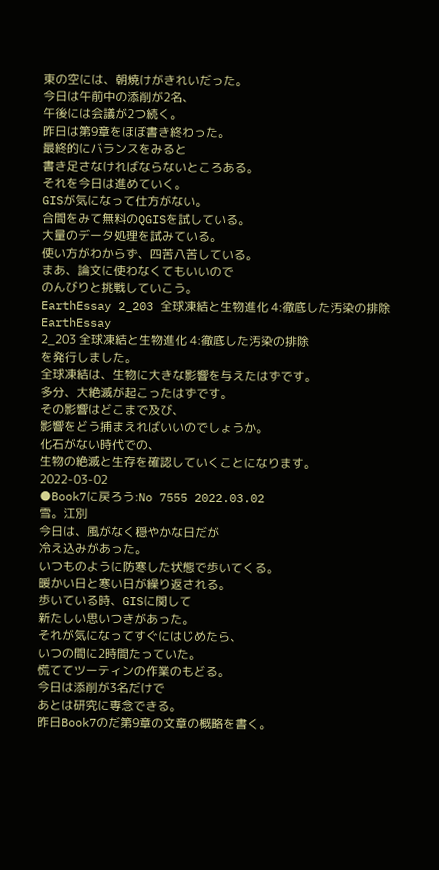東の空には、朝焼けがきれいだった。
今日は午前中の添削が2名、
午後には会議が2つ続く。
昨日は第9章をほぼ書き終わった。
最終的にバランスをみると
書き足さなければならないところある。
それを今日は進めていく。
GISが気になって仕方がない。
合間をみて無料のQGISを試している。
大量のデータ処理を試みている。
使い方がわからず、四苦八苦している。
まあ、論文に使わなくてもいいので
のんびりと挑戦していこう。
EarthEssay 2_203 全球凍結と生物進化 4:徹底した汚染の排除
EarthEssay
2_203 全球凍結と生物進化 4:徹底した汚染の排除
を発行しました。
全球凍結は、生物に大きな影響を与えたはずです。
多分、大絶滅が起こったはずです。
その影響はどこまで及び、
影響をどう捕まえればいいのでしょうか。
化石がない時代での、
生物の絶滅と生存を確認していくことになります。
2022-03-02
●Book7に戻ろう:No 7555 2022.03.02
雪。江別
今日は、風がなく穏やかな日だが
冷え込みがあった。
いつものように防寒した状態で歩いてくる。
暖かい日と寒い日が繰り返される。
歩いている時、GISに関して
新たしい思いつきがあった。
それが気になってすぐにはじめたら、
いつの間に2時間たっていた。
慌ててツーティンの作業のもどる。
今日は添削が3名だけで
あとは研究に専念できる。
昨日Book7のだ第9章の文章の概略を書く。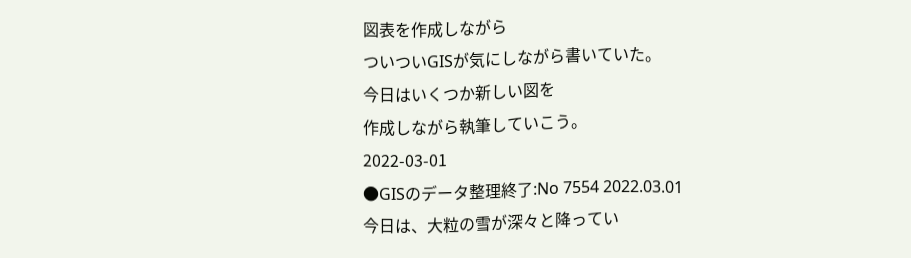図表を作成しながら
ついついGISが気にしながら書いていた。
今日はいくつか新しい図を
作成しながら執筆していこう。
2022-03-01
●GISのデータ整理終了:No 7554 2022.03.01
今日は、大粒の雪が深々と降ってい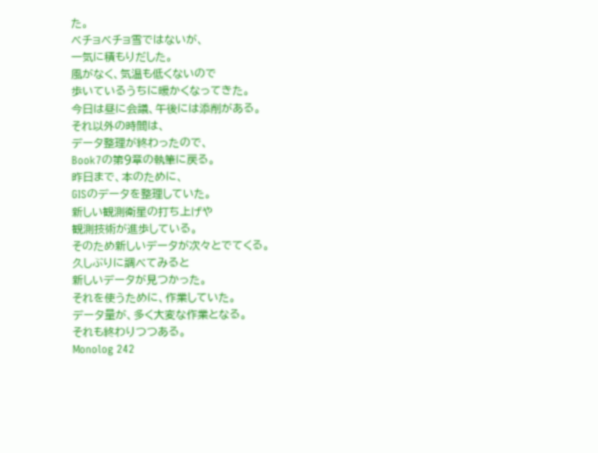た。
ベチョベチョ雪ではないが、
一気に積もりだした。
風がなく、気温も低くないので
歩いているうちに暖かくなってきた。
今日は昼に会議、午後には添削がある。
それ以外の時間は、
データ整理が終わったので、
Book7の第9章の執筆に戻る。
昨日まで、本のために、
GISのデータを整理していた。
新しい観測衛星の打ち上げや
観測技術が進歩している。
そのため新しいデータが次々とでてくる。
久しぶりに調べてみると
新しいデータが見つかった。
それを使うために、作業していた。
データ量が、多く大変な作業となる。
それも終わりつつある。
Monolog 242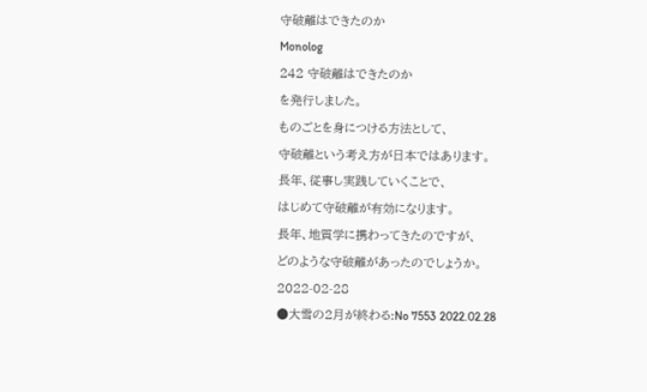守破離はできたのか
Monolog
242 守破離はできたのか
を発行しました。
ものごとを身につける方法として、
守破離という考え方が日本ではあります。
長年、従事し実践していくことで、
はじめて守破離が有効になります。
長年、地質学に携わってきたのですが、
どのような守破離があったのでしょうか。
2022-02-28
●大雪の2月が終わる:No 7553 2022.02.28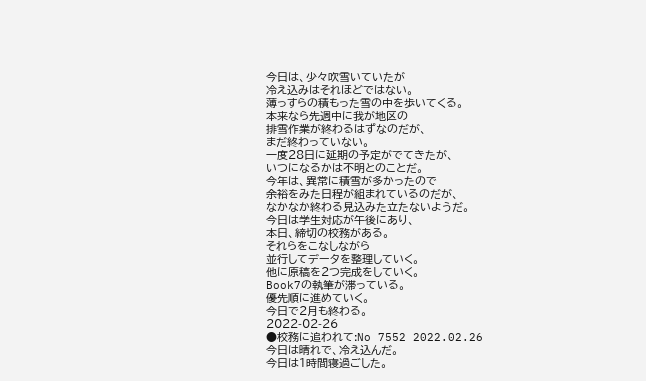今日は、少々吹雪いていたが
冷え込みはそれほどではない。
薄っすらの積もった雪の中を歩いてくる。
本来なら先週中に我が地区の
排雪作業が終わるはずなのだが、
まだ終わっていない。
一度28日に延期の予定がでてきたが、
いつになるかは不明とのことだ。
今年は、異常に積雪が多かったので
余裕をみた日程が組まれているのだが、
なかなか終わる見込みた立たないようだ。
今日は学生対応が午後にあり、
本日、締切の校務がある。
それらをこなしながら
並行してデータを整理していく。
他に原稿を2つ完成をしていく。
Book7の執筆が滞っている。
優先順に進めていく。
今日で2月も終わる。
2022-02-26
●校務に追われて:No 7552 2022.02.26
今日は晴れで、冷え込んだ。
今日は1時間寝過ごした。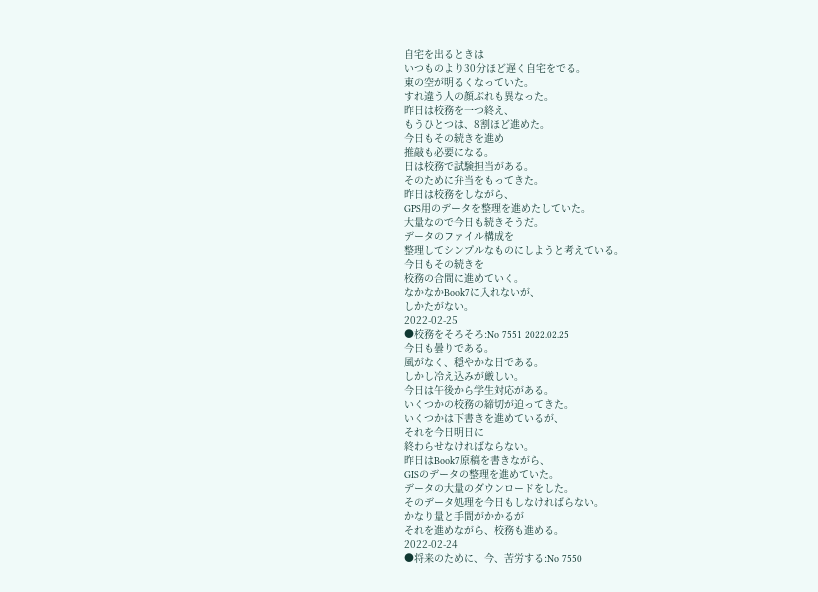自宅を出るときは
いつものより30分ほど遅く自宅をでる。
東の空が明るくなっていた。
すれ違う人の顔ぶれも異なった。
昨日は校務を一つ終え、
もうひとつは、8割ほど進めた。
今日もその続きを進め
推敲も必要になる。
日は校務で試験担当がある。
そのために弁当をもってきた。
昨日は校務をしながら、
GPS用のデータを整理を進めたしていた。
大量なので今日も続きそうだ。
データのファイル構成を
整理してシンプルなものにしようと考えている。
今日もその続きを
校務の合間に進めていく。
なかなかBook7に入れないが、
しかたがない。
2022-02-25
●校務をそろそろ:No 7551 2022.02.25
今日も曇りである。
風がなく、穏やかな日である。
しかし冷え込みが厳しい。
今日は午後から学生対応がある。
いくつかの校務の締切が迫ってきた。
いくつかは下書きを進めているが、
それを今日明日に
終わらせなければならない。
昨日はBook7原稿を書きながら、
GISのデータの整理を進めていた。
データの大量のダウンロードをした。
そのデータ処理を今日もしなければらない。
かなり量と手間がかかるが
それを進めながら、校務も進める。
2022-02-24
●将来のために、今、苦労する:No 7550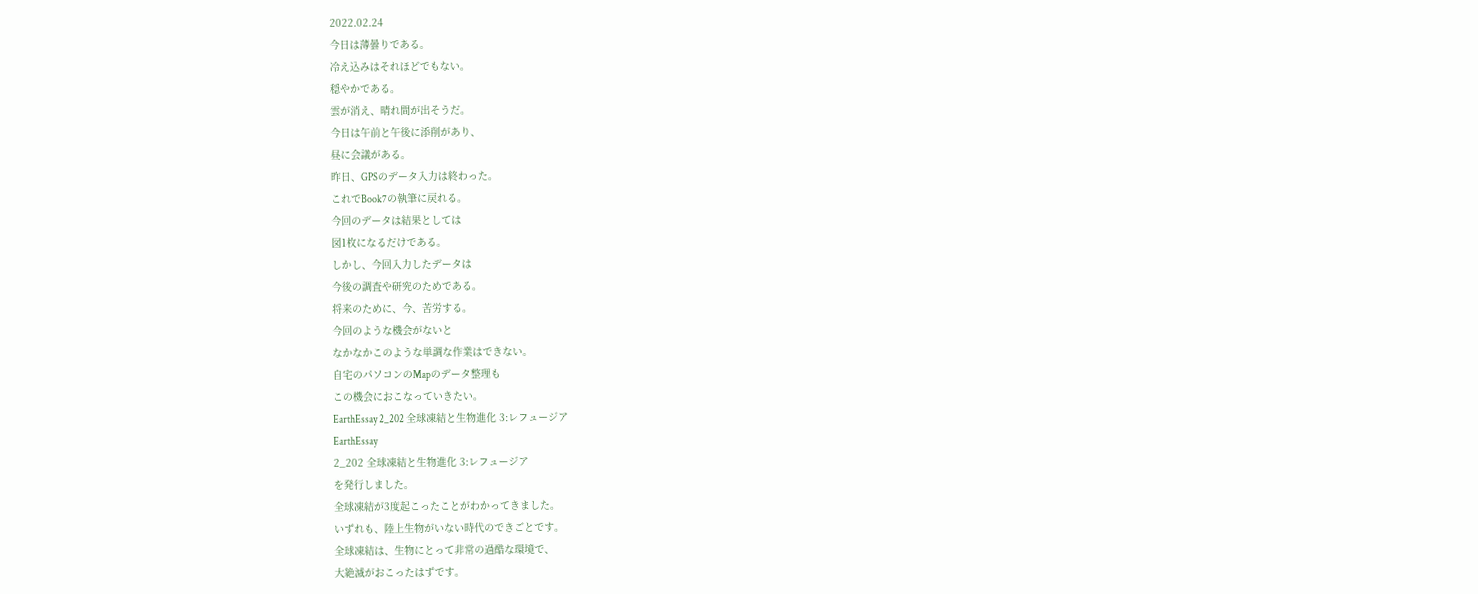2022.02.24
今日は薄曇りである。
冷え込みはそれほどでもない。
穏やかである。
雲が消え、晴れ間が出そうだ。
今日は午前と午後に添削があり、
昼に会議がある。
昨日、GPSのデータ入力は終わった。
これでBook7の執筆に戻れる。
今回のデータは結果としては
図1枚になるだけである。
しかし、今回入力したデータは
今後の調査や研究のためである。
将来のために、今、苦労する。
今回のような機会がないと
なかなかこのような単調な作業はできない。
自宅のパソコンのMapのデータ整理も
この機会におこなっていきたい。
EarthEssay 2_202 全球凍結と生物進化 3:レフュージア
EarthEssay
2_202 全球凍結と生物進化 3:レフュージア
を発行しました。
全球凍結が3度起こったことがわかってきました。
いずれも、陸上生物がいない時代のできごとです。
全球凍結は、生物にとって非常の過酷な環境で、
大絶滅がおこったはずです。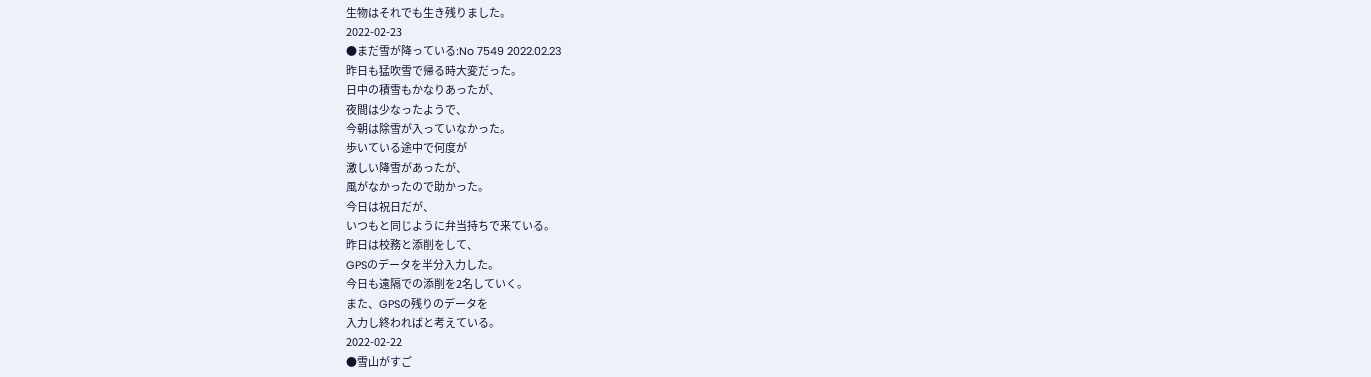生物はそれでも生き残りました。
2022-02-23
●まだ雪が降っている:No 7549 2022.02.23
昨日も猛吹雪で帰る時大変だった。
日中の積雪もかなりあったが、
夜間は少なったようで、
今朝は除雪が入っていなかった。
歩いている途中で何度が
激しい降雪があったが、
風がなかったので助かった。
今日は祝日だが、
いつもと同じように弁当持ちで来ている。
昨日は校務と添削をして、
GPSのデータを半分入力した。
今日も遠隔での添削を2名していく。
また、GPSの残りのデータを
入力し終わればと考えている。
2022-02-22
●雪山がすご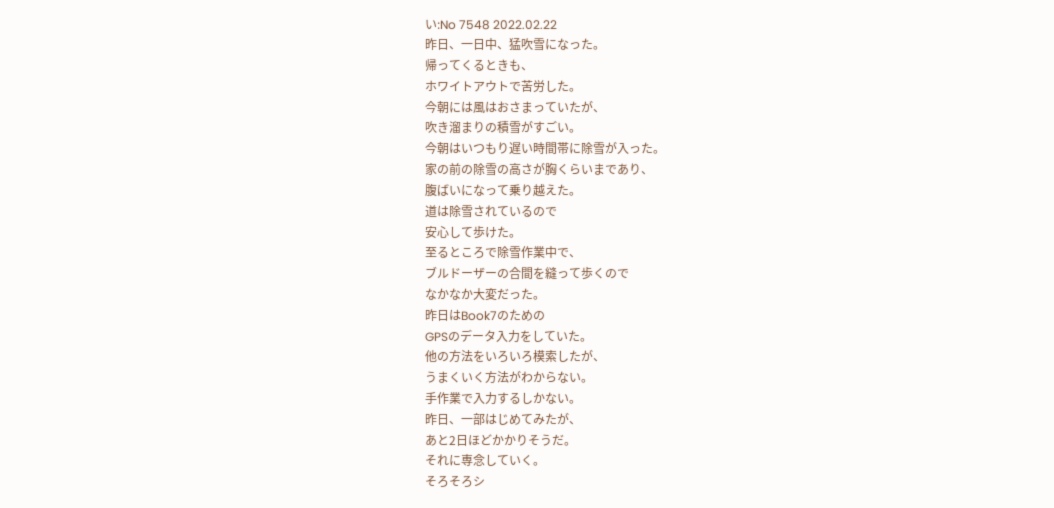い:No 7548 2022.02.22
昨日、一日中、猛吹雪になった。
帰ってくるときも、
ホワイトアウトで苦労した。
今朝には風はおさまっていたが、
吹き溜まりの積雪がすごい。
今朝はいつもり遅い時間帯に除雪が入った。
家の前の除雪の高さが胸くらいまであり、
腹ばいになって乗り越えた。
道は除雪されているので
安心して歩けた。
至るところで除雪作業中で、
ブルドーザーの合間を縫って歩くので
なかなか大変だった。
昨日はBook7のための
GPSのデータ入力をしていた。
他の方法をいろいろ模索したが、
うまくいく方法がわからない。
手作業で入力するしかない。
昨日、一部はじめてみたが、
あと2日ほどかかりそうだ。
それに専念していく。
そろそろシ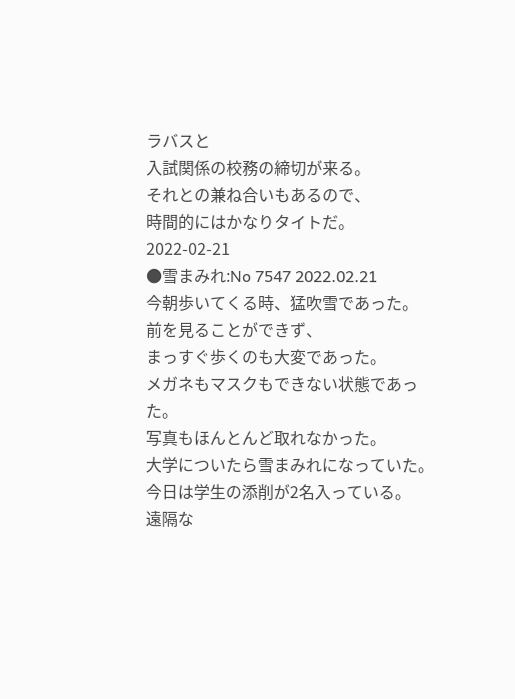ラバスと
入試関係の校務の締切が来る。
それとの兼ね合いもあるので、
時間的にはかなりタイトだ。
2022-02-21
●雪まみれ:No 7547 2022.02.21
今朝歩いてくる時、猛吹雪であった。
前を見ることができず、
まっすぐ歩くのも大変であった。
メガネもマスクもできない状態であった。
写真もほんとんど取れなかった。
大学についたら雪まみれになっていた。
今日は学生の添削が2名入っている。
遠隔な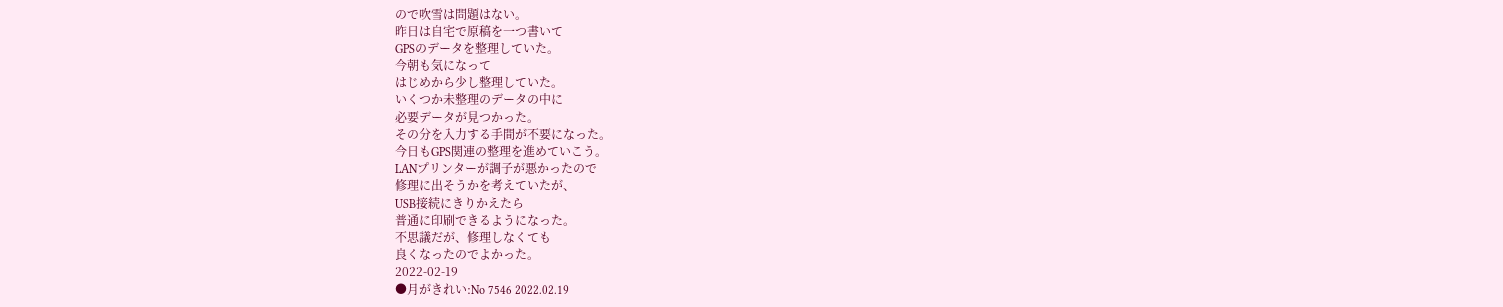ので吹雪は問題はない。
昨日は自宅で原稿を一つ書いて
GPSのデータを整理していた。
今朝も気になって
はじめから少し整理していた。
いくつか未整理のデータの中に
必要データが見つかった。
その分を入力する手間が不要になった。
今日もGPS関連の整理を進めていこう。
LANプリンターが調子が悪かったので
修理に出そうかを考えていたが、
USB接続にきりかえたら
普通に印刷できるようになった。
不思議だが、修理しなくても
良くなったのでよかった。
2022-02-19
●月がきれい:No 7546 2022.02.19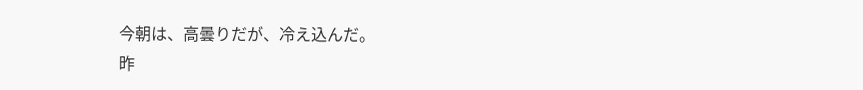今朝は、高曇りだが、冷え込んだ。
昨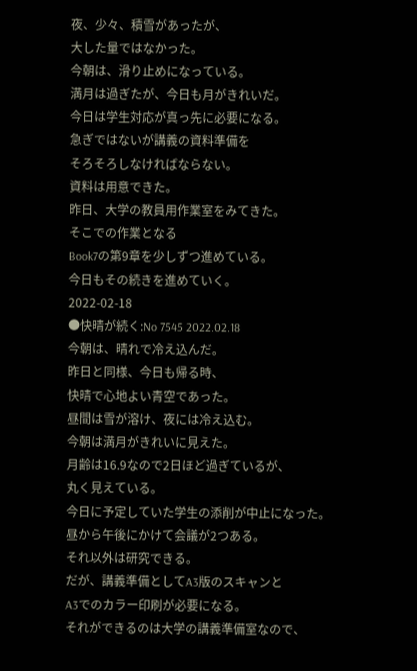夜、少々、積雪があったが、
大した量ではなかった。
今朝は、滑り止めになっている。
満月は過ぎたが、今日も月がきれいだ。
今日は学生対応が真っ先に必要になる。
急ぎではないが講義の資料準備を
そろそろしなければならない。
資料は用意できた。
昨日、大学の教員用作業室をみてきた。
そこでの作業となる
Book7の第9章を少しずつ進めている。
今日もその続きを進めていく。
2022-02-18
●快晴が続く:No 7545 2022.02.18
今朝は、晴れで冷え込んだ。
昨日と同様、今日も帰る時、
快晴で心地よい青空であった。
昼間は雪が溶け、夜には冷え込む。
今朝は満月がきれいに見えた。
月齢は16.9なので2日ほど過ぎているが、
丸く見えている。
今日に予定していた学生の添削が中止になった。
昼から午後にかけて会議が2つある。
それ以外は研究できる。
だが、講義準備としてA3版のスキャンと
A3でのカラー印刷が必要になる。
それができるのは大学の講義準備室なので、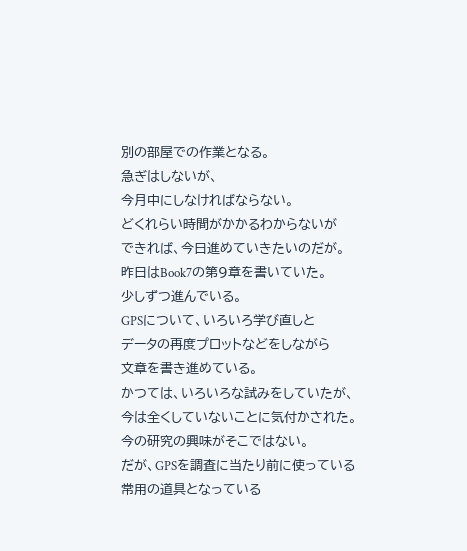別の部屋での作業となる。
急ぎはしないが、
今月中にしなければならない。
どくれらい時間がかかるわからないが
できれば、今日進めていきたいのだが。
昨日はBook7の第9章を書いていた。
少しずつ進んでいる。
GPSについて、いろいろ学び直しと
データの再度プロットなどをしながら
文章を書き進めている。
かつては、いろいろな試みをしていたが、
今は全くしていないことに気付かされた。
今の研究の興味がそこではない。
だが、GPSを調査に当たり前に使っている
常用の道具となっている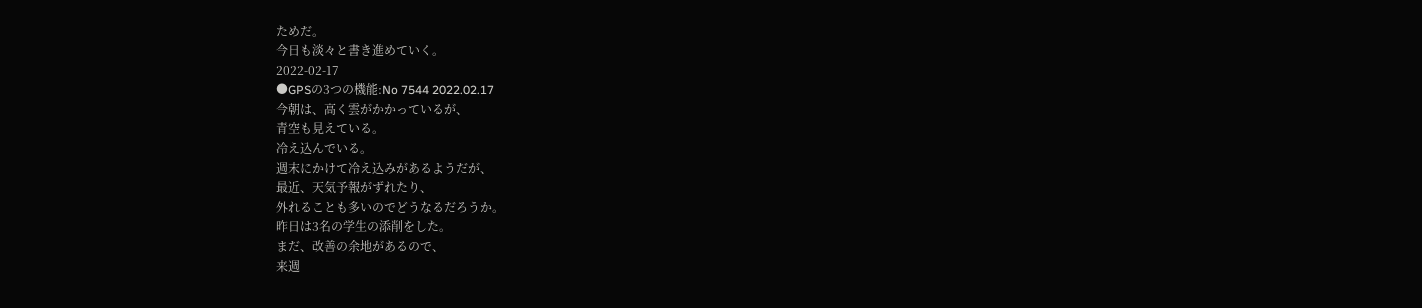ためだ。
今日も淡々と書き進めていく。
2022-02-17
●GPSの3つの機能:No 7544 2022.02.17
今朝は、高く雲がかかっているが、
青空も見えている。
冷え込んでいる。
週末にかけて冷え込みがあるようだが、
最近、天気予報がずれたり、
外れることも多いのでどうなるだろうか。
昨日は3名の学生の添削をした。
まだ、改善の余地があるので、
来週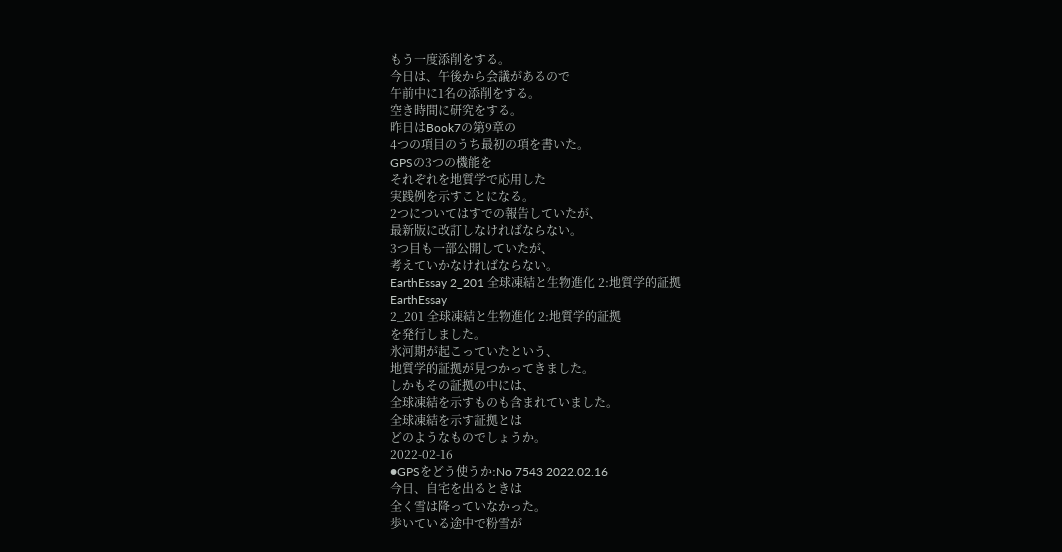もう一度添削をする。
今日は、午後から会議があるので
午前中に1名の添削をする。
空き時間に研究をする。
昨日はBook7の第9章の
4つの項目のうち最初の項を書いた。
GPSの3つの機能を
それぞれを地質学で応用した
実践例を示すことになる。
2つについてはすでの報告していたが、
最新版に改訂しなければならない。
3つ目も一部公開していたが、
考えていかなければならない。
EarthEssay 2_201 全球凍結と生物進化 2:地質学的証拠
EarthEssay
2_201 全球凍結と生物進化 2:地質学的証拠
を発行しました。
氷河期が起こっていたという、
地質学的証拠が見つかってきました。
しかもその証拠の中には、
全球凍結を示すものも含まれていました。
全球凍結を示す証拠とは
どのようなものでしょうか。
2022-02-16
●GPSをどう使うか:No 7543 2022.02.16
今日、自宅を出るときは
全く雪は降っていなかった。
歩いている途中で粉雪が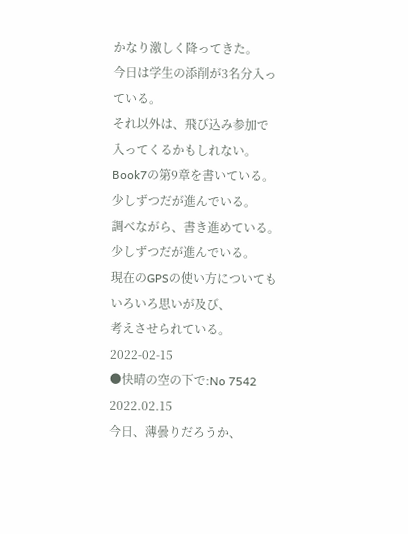かなり激しく降ってきた。
今日は学生の添削が3名分入っている。
それ以外は、飛び込み参加で
入ってくるかもしれない。
Book7の第9章を書いている。
少しずつだが進んでいる。
調べながら、書き進めている。
少しずつだが進んでいる。
現在のGPSの使い方についても
いろいろ思いが及び、
考えさせられている。
2022-02-15
●快晴の空の下で:No 7542 2022.02.15
今日、薄曇りだろうか、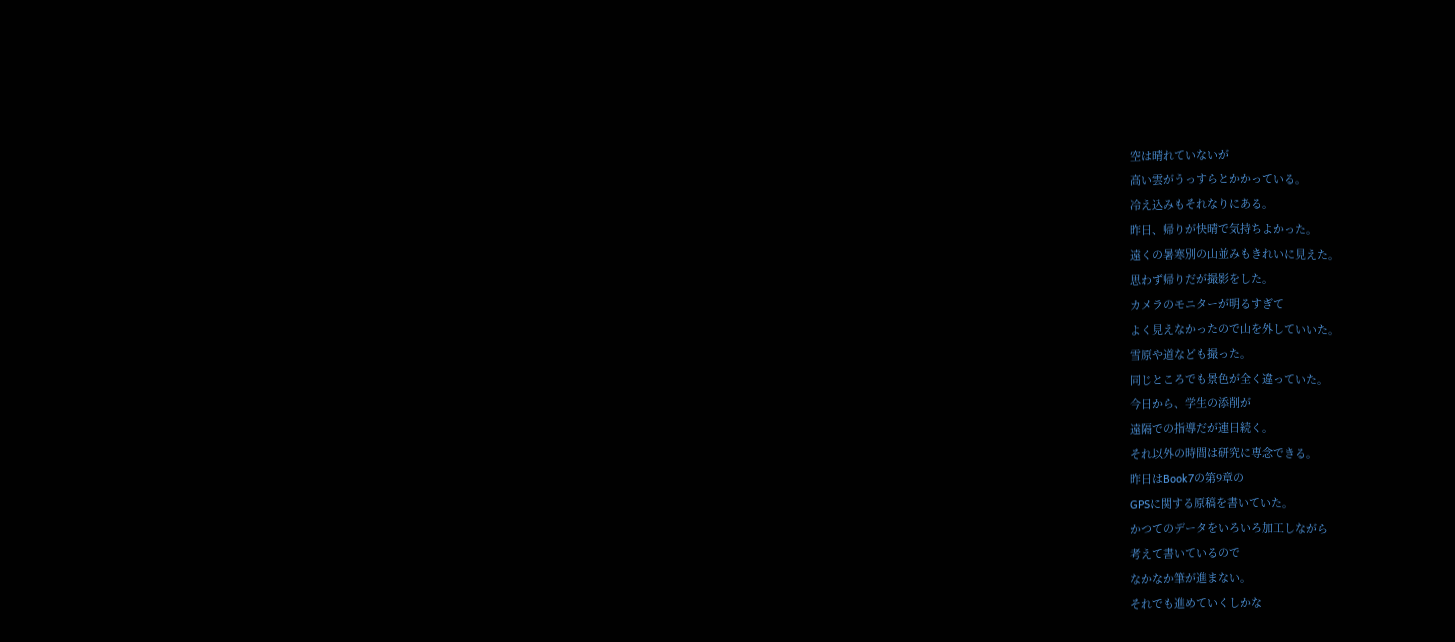空は晴れていないが
高い雲がうっすらとかかっている。
冷え込みもそれなりにある。
昨日、帰りが快晴で気持ちよかった。
遠くの暑寒別の山並みもきれいに見えた。
思わず帰りだが撮影をした。
カメラのモニターが明るすぎて
よく見えなかったので山を外していいた。
雪原や道なども撮った。
同じところでも景色が全く違っていた。
今日から、学生の添削が
遠隔での指導だが連日続く。
それ以外の時間は研究に専念できる。
昨日はBook7の第9章の
GPSに関する原稿を書いていた。
かつてのデータをいろいろ加工しながら
考えて書いているので
なかなか筆が進まない。
それでも進めていくしかな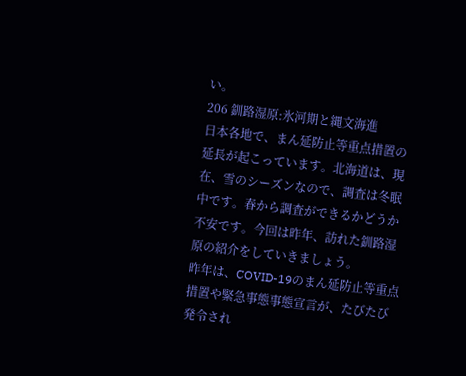い。
206 釧路湿原:氷河期と縄文海進
日本各地で、まん延防止等重点措置の延長が起こっています。北海道は、現在、雪のシーズンなので、調査は冬眠中です。春から調査ができるかどうか不安です。今回は昨年、訪れた釧路湿原の紹介をしていきましょう。
昨年は、COVID-19のまん延防止等重点措置や緊急事態事態宣言が、たびたび発令され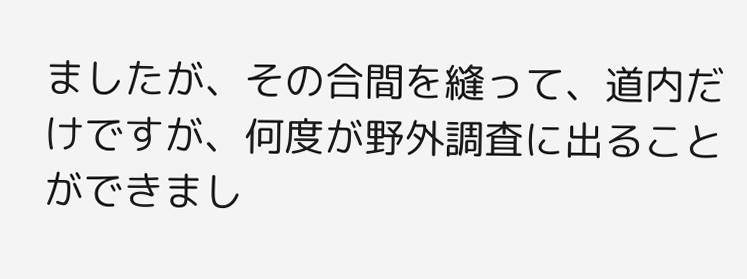ましたが、その合間を縫って、道内だけですが、何度が野外調査に出ることができまし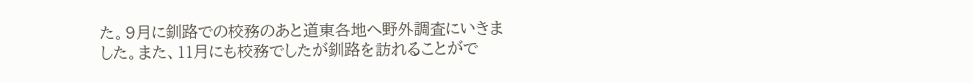た。9月に釧路での校務のあと道東各地へ野外調査にいきました。また、11月にも校務でしたが釧路を訪れることがで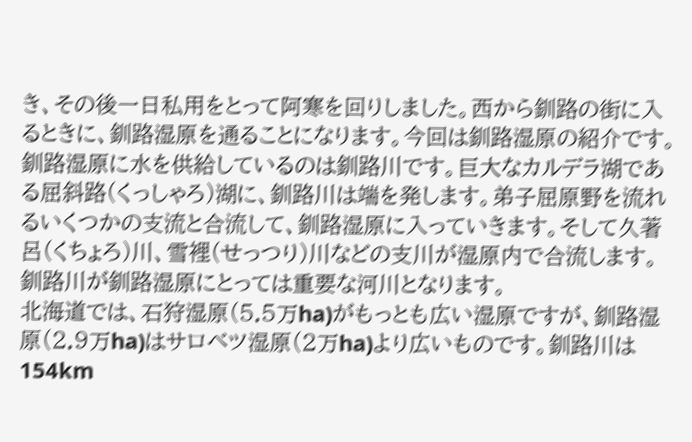き、その後一日私用をとって阿寒を回りしました。西から釧路の街に入るときに、釧路湿原を通ることになります。今回は釧路湿原の紹介です。
釧路湿原に水を供給しているのは釧路川です。巨大なカルデラ湖である屈斜路(くっしゃろ)湖に、釧路川は端を発します。弟子屈原野を流れるいくつかの支流と合流して、釧路湿原に入っていきます。そして久著呂(くちょろ)川、雪裡(せっつり)川などの支川が湿原内で合流します。釧路川が釧路湿原にとっては重要な河川となります。
北海道では、石狩湿原(5.5万ha)がもっとも広い湿原ですが、釧路湿原(2.9万ha)はサロベツ湿原(2万ha)より広いものです。釧路川は154km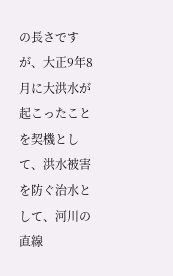の長さですが、大正9年8月に大洪水が起こったことを契機として、洪水被害を防ぐ治水として、河川の直線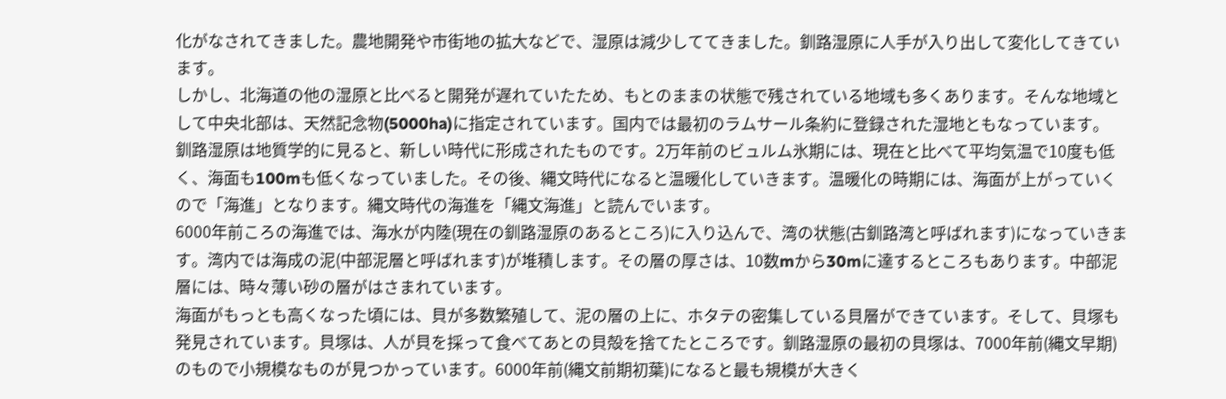化がなされてきました。農地開発や市街地の拡大などで、湿原は減少しててきました。釧路湿原に人手が入り出して変化してきています。
しかし、北海道の他の湿原と比べると開発が遅れていたため、もとのままの状態で残されている地域も多くあります。そんな地域として中央北部は、天然記念物(5000ha)に指定されています。国内では最初のラムサール条約に登録された湿地ともなっています。
釧路湿原は地質学的に見ると、新しい時代に形成されたものです。2万年前のビュルム氷期には、現在と比べて平均気温で10度も低く、海面も100mも低くなっていました。その後、縄文時代になると温暖化していきます。温暖化の時期には、海面が上がっていくので「海進」となります。縄文時代の海進を「縄文海進」と読んでいます。
6000年前ころの海進では、海水が内陸(現在の釧路湿原のあるところ)に入り込んで、湾の状態(古釧路湾と呼ばれます)になっていきます。湾内では海成の泥(中部泥層と呼ばれます)が堆積します。その層の厚さは、10数mから30mに達するところもあります。中部泥層には、時々薄い砂の層がはさまれています。
海面がもっとも高くなった頃には、貝が多数繁殖して、泥の層の上に、ホタテの密集している貝層ができています。そして、貝塚も発見されています。貝塚は、人が貝を採って食べてあとの貝殻を捨てたところです。釧路湿原の最初の貝塚は、7000年前(縄文早期)のもので小規模なものが見つかっています。6000年前(縄文前期初葉)になると最も規模が大きく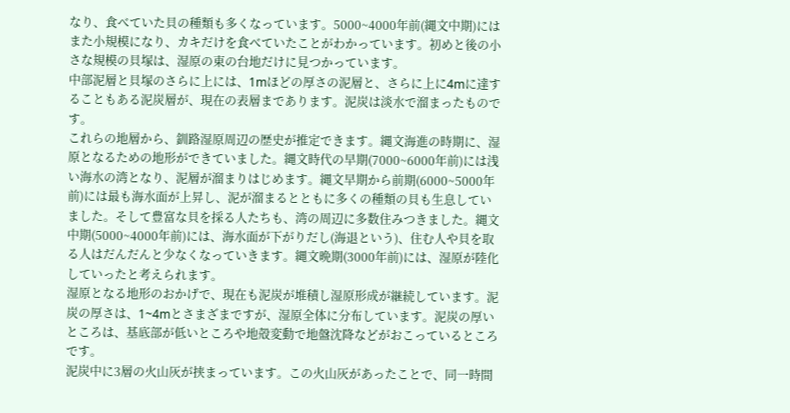なり、食べていた貝の種類も多くなっています。5000~4000年前(縄文中期)にはまた小規模になり、カキだけを食べていたことがわかっています。初めと後の小さな規模の貝塚は、湿原の東の台地だけに見つかっています。
中部泥層と貝塚のさらに上には、1mほどの厚さの泥層と、さらに上に4mに達することもある泥炭層が、現在の表層まであります。泥炭は淡水で溜まったものです。
これらの地層から、釧路湿原周辺の歴史が推定できます。縄文海進の時期に、湿原となるための地形ができていました。縄文時代の早期(7000~6000年前)には浅い海水の湾となり、泥層が溜まりはじめます。縄文早期から前期(6000~5000年前)には最も海水面が上昇し、泥が溜まるとともに多くの種類の貝も生息していました。そして豊富な貝を採る人たちも、湾の周辺に多数住みつきました。縄文中期(5000~4000年前)には、海水面が下がりだし(海退という)、住む人や貝を取る人はだんだんと少なくなっていきます。縄文晩期(3000年前)には、湿原が陸化していったと考えられます。
湿原となる地形のおかげで、現在も泥炭が堆積し湿原形成が継続しています。泥炭の厚さは、1~4mとさまざまですが、湿原全体に分布しています。泥炭の厚いところは、基底部が低いところや地殻変動で地盤沈降などがおこっているところです。
泥炭中に3層の火山灰が挟まっています。この火山灰があったことで、同一時間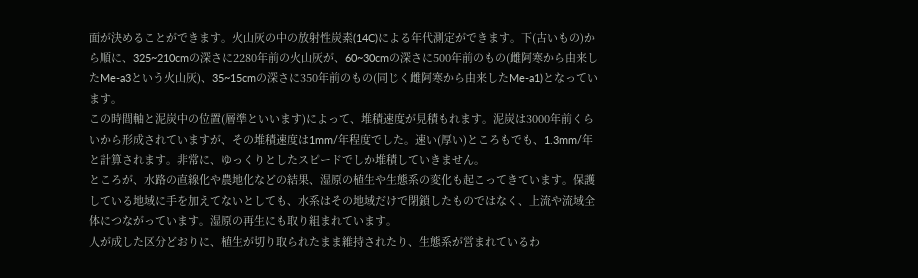面が決めることができます。火山灰の中の放射性炭素(14C)による年代測定ができます。下(古いもの)から順に、325~210cmの深さに2280年前の火山灰が、60~30cmの深さに500年前のもの(雌阿寒から由来したMe-a3という火山灰)、35~15cmの深さに350年前のもの(同じく雌阿寒から由来したMe-a1)となっています。
この時間軸と泥炭中の位置(層準といいます)によって、堆積速度が見積もれます。泥炭は3000年前くらいから形成されていますが、その堆積速度は1mm/年程度でした。速い(厚い)ところもでも、1.3mm/年と計算されます。非常に、ゆっくりとしたスピードでしか堆積していきません。
ところが、水路の直線化や農地化などの結果、湿原の植生や生態系の変化も起こってきています。保護している地域に手を加えてないとしても、水系はその地域だけで閉鎖したものではなく、上流や流域全体につながっています。湿原の再生にも取り組まれています。
人が成した区分どおりに、植生が切り取られたまま維持されたり、生態系が営まれているわ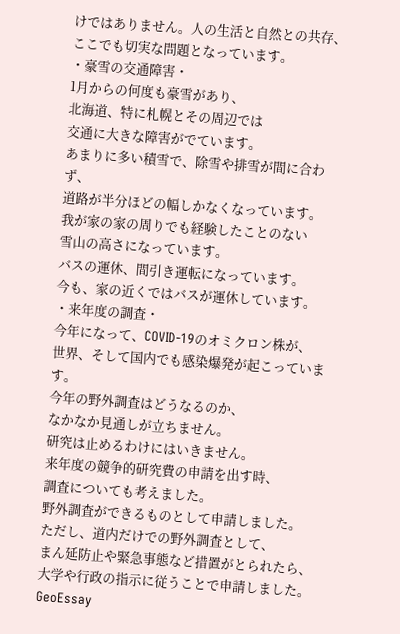けではありません。人の生活と自然との共存、ここでも切実な問題となっています。
・豪雪の交通障害・
1月からの何度も豪雪があり、
北海道、特に札幌とその周辺では
交通に大きな障害がでています。
あまりに多い積雪で、除雪や排雪が間に合わず、
道路が半分ほどの幅しかなくなっています。
我が家の家の周りでも経験したことのない
雪山の高さになっています。
バスの運休、間引き運転になっています。
今も、家の近くではバスが運休しています。
・来年度の調査・
今年になって、COVID-19のオミクロン株が、
世界、そして国内でも感染爆発が起こっています。
今年の野外調査はどうなるのか、
なかなか見通しが立ちません。
研究は止めるわけにはいきません。
来年度の競争的研究費の申請を出す時、
調査についても考えました。
野外調査ができるものとして申請しました。
ただし、道内だけでの野外調査として、
まん延防止や緊急事態など措置がとられたら、
大学や行政の指示に従うことで申請しました。
GeoEssay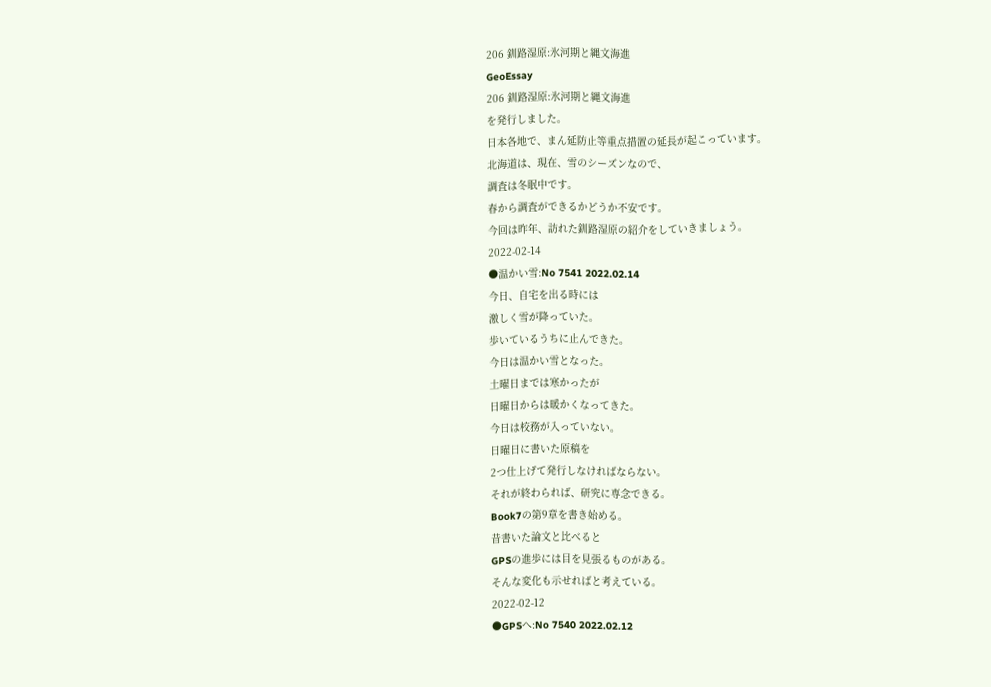206 釧路湿原:氷河期と縄文海進
GeoEssay
206 釧路湿原:氷河期と縄文海進
を発行しました。
日本各地で、まん延防止等重点措置の延長が起こっています。
北海道は、現在、雪のシーズンなので、
調査は冬眠中です。
春から調査ができるかどうか不安です。
今回は昨年、訪れた釧路湿原の紹介をしていきましょう。
2022-02-14
●温かい雪:No 7541 2022.02.14
今日、自宅を出る時には
激しく雪が降っていた。
歩いているうちに止んできた。
今日は温かい雪となった。
土曜日までは寒かったが
日曜日からは暖かくなってきた。
今日は校務が入っていない。
日曜日に書いた原稿を
2つ仕上げて発行しなければならない。
それが終わられば、研究に専念できる。
Book7の第9章を書き始める。
昔書いた論文と比べると
GPSの進歩には目を見張るものがある。
そんな変化も示せればと考えている。
2022-02-12
●GPSへ:No 7540 2022.02.12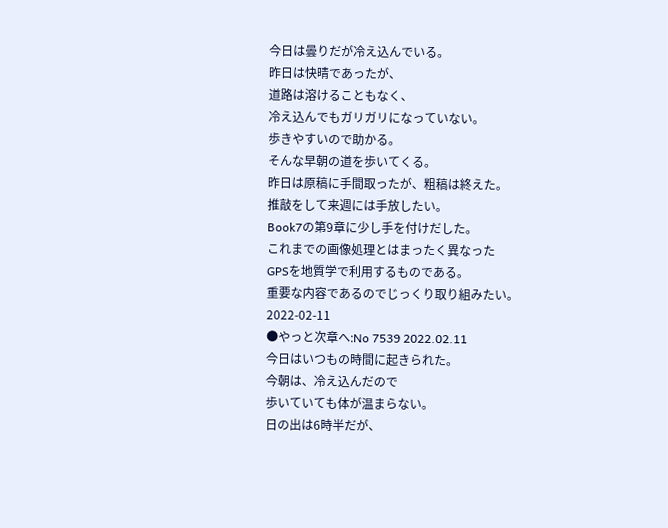今日は曇りだが冷え込んでいる。
昨日は快晴であったが、
道路は溶けることもなく、
冷え込んでもガリガリになっていない。
歩きやすいので助かる。
そんな早朝の道を歩いてくる。
昨日は原稿に手間取ったが、粗稿は終えた。
推敲をして来週には手放したい。
Book7の第9章に少し手を付けだした。
これまでの画像処理とはまったく異なった
GPSを地質学で利用するものである。
重要な内容であるのでじっくり取り組みたい。
2022-02-11
●やっと次章へ:No 7539 2022.02.11
今日はいつもの時間に起きられた。
今朝は、冷え込んだので
歩いていても体が温まらない。
日の出は6時半だが、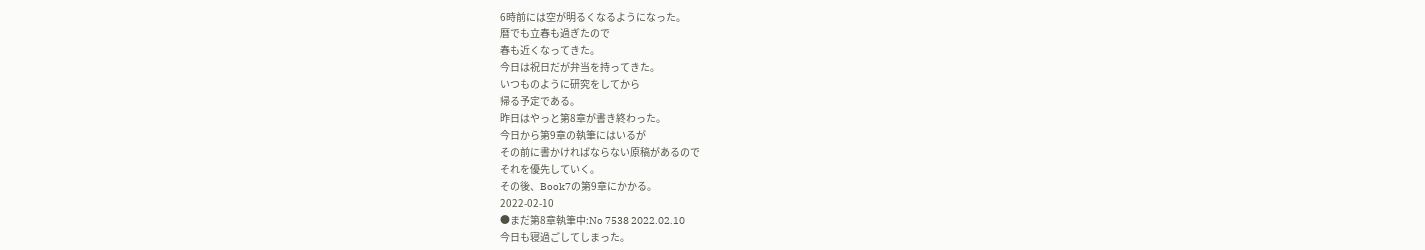6時前には空が明るくなるようになった。
暦でも立春も過ぎたので
春も近くなってきた。
今日は祝日だが弁当を持ってきた。
いつものように研究をしてから
帰る予定である。
昨日はやっと第8章が書き終わった。
今日から第9章の執筆にはいるが
その前に書かければならない原稿があるので
それを優先していく。
その後、Book7の第9章にかかる。
2022-02-10
●まだ第8章執筆中:No 7538 2022.02.10
今日も寝過ごしてしまった。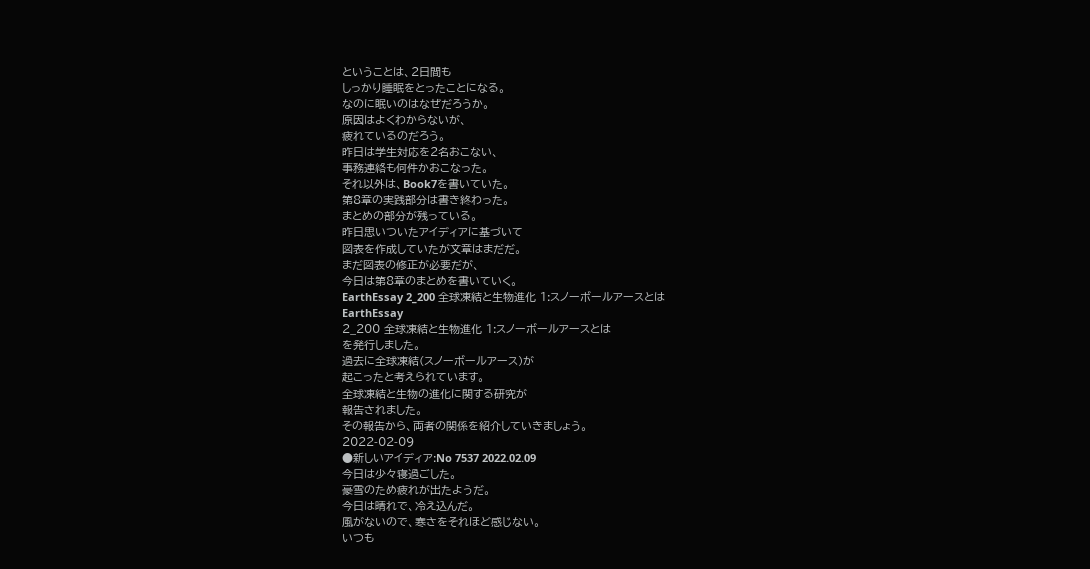ということは、2日間も
しっかり睡眠をとったことになる。
なのに眠いのはなぜだろうか。
原因はよくわからないが、
疲れているのだろう。
昨日は学生対応を2名おこない、
事務連絡も何件かおこなった。
それ以外は、Book7を書いていた。
第8章の実践部分は書き終わった。
まとめの部分が残っている。
昨日思いついたアイディアに基づいて
図表を作成していたが文章はまだだ。
まだ図表の修正が必要だが、
今日は第8章のまとめを書いていく。
EarthEssay 2_200 全球凍結と生物進化 1:スノーボールアースとは
EarthEssay
2_200 全球凍結と生物進化 1:スノーボールアースとは
を発行しました。
過去に全球凍結(スノーボールアース)が
起こったと考えられています。
全球凍結と生物の進化に関する研究が
報告されました。
その報告から、両者の関係を紹介していきましょう。
2022-02-09
●新しいアイディア:No 7537 2022.02.09
今日は少々寝過ごした。
豪雪のため疲れが出たようだ。
今日は晴れで、冷え込んだ。
風がないので、寒さをそれほど感じない。
いつも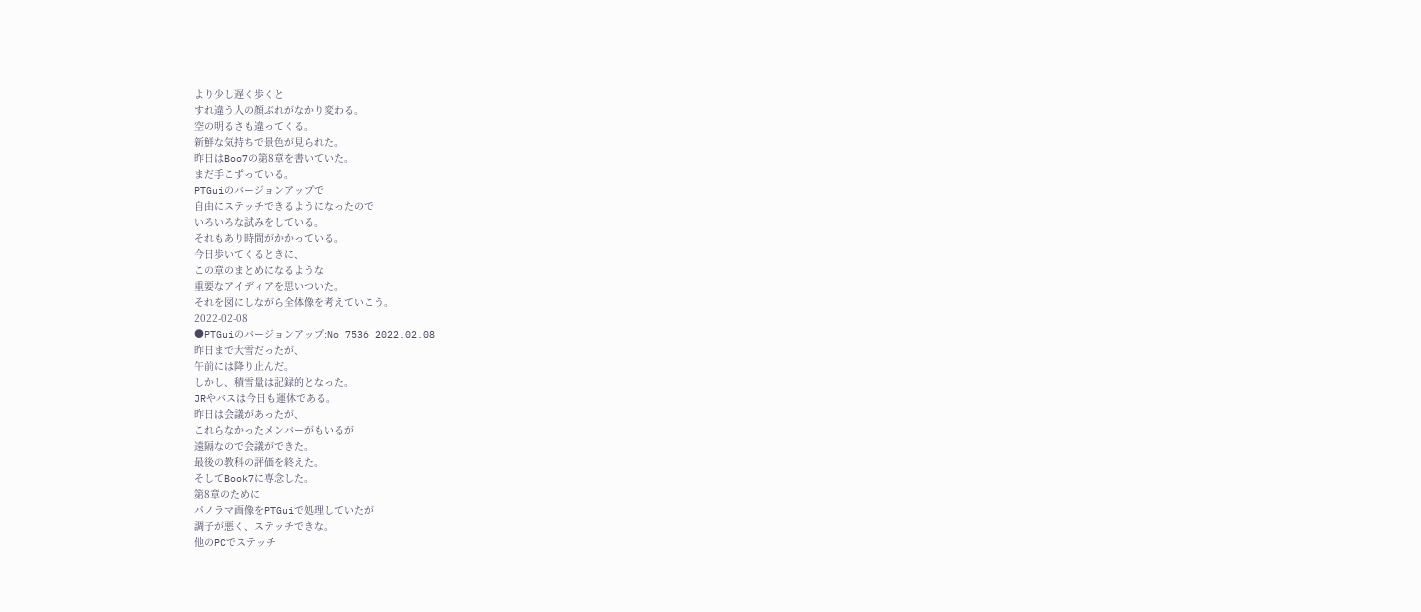より少し遅く歩くと
すれ違う人の顔ぶれがなかり変わる。
空の明るさも違ってくる。
新鮮な気持ちで景色が見られた。
昨日はBoo7の第8章を書いていた。
まだ手こずっている。
PTGuiのバージョンアップで
自由にステッチできるようになったので
いろいろな試みをしている。
それもあり時間がかかっている。
今日歩いてくるときに、
この章のまとめになるような
重要なアイディアを思いついた。
それを図にしながら全体像を考えていこう。
2022-02-08
●PTGuiのバージョンアップ:No 7536 2022.02.08
昨日まで大雪だったが、
午前には降り止んだ。
しかし、積雪量は記録的となった。
JRやバスは今日も運休である。
昨日は会議があったが、
これらなかったメンバーがもいるが
遠隔なので会議ができた。
最後の教科の評価を終えた。
そしてBook7に専念した。
第8章のために
パノラマ画像をPTGuiで処理していたが
調子が悪く、ステッチできな。
他のPCでステッチ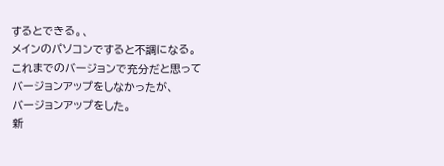するとできる。、
メインのパソコンですると不調になる。
これまでのバージョンで充分だと思って
バージョンアップをしなかったが、
バージョンアップをした。
新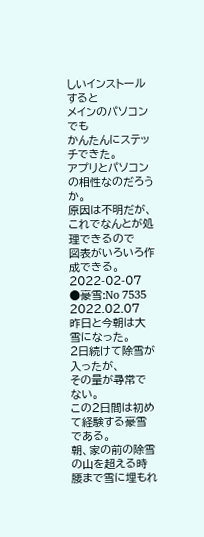しいインストールすると
メインのパソコンでも
かんたんにステッチできた。
アプリとパソコンの相性なのだろうか。
原因は不明だが、
これでなんとが処理できるので
図表がいろいろ作成できる。
2022-02-07
●豪雪:No 7535 2022.02.07
昨日と今朝は大雪になった。
2日続けて除雪が入ったが、
その量が尋常でない。
この2日間は初めて経験する豪雪である。
朝、家の前の除雪の山を超える時
腰まで雪に埋もれ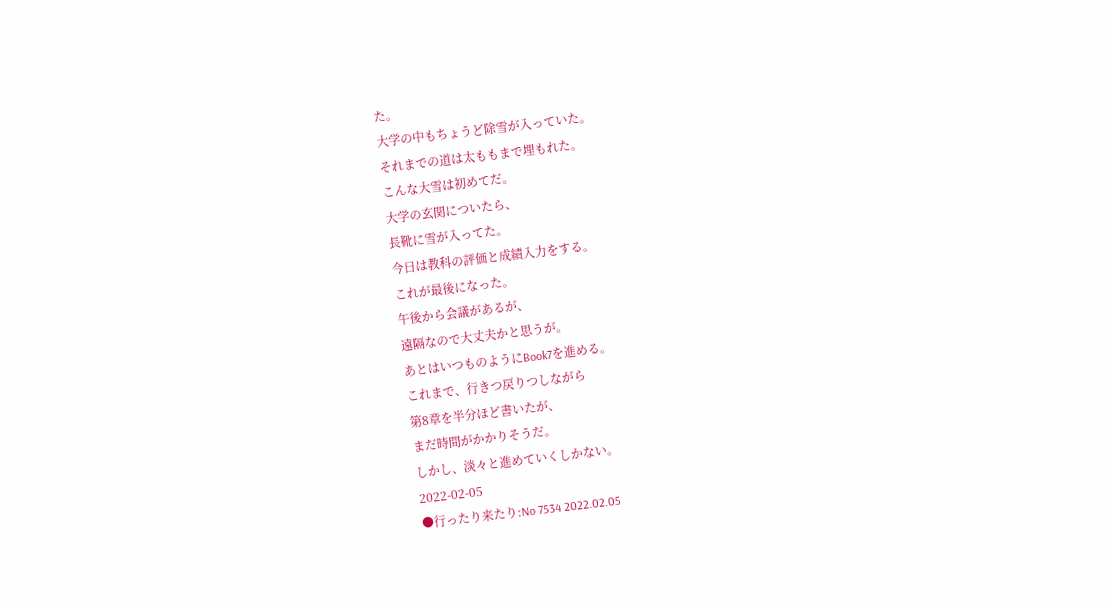た。
大学の中もちょうど除雪が入っていた。
それまでの道は太ももまで埋もれた。
こんな大雪は初めてだ。
大学の玄関についたら、
長靴に雪が入ってた。
今日は教科の評価と成績入力をする。
これが最後になった。
午後から会議があるが、
遠隔なので大丈夫かと思うが。
あとはいつものようにBook7を進める。
これまで、行きつ戻りつしながら
第8章を半分ほど書いたが、
まだ時間がかかりそうだ。
しかし、淡々と進めていくしかない。
2022-02-05
●行ったり来たり:No 7534 2022.02.05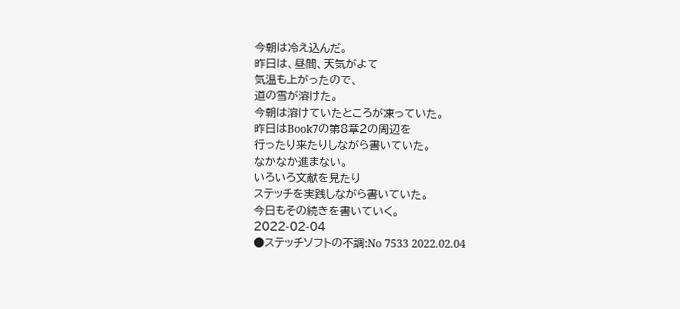今朝は冷え込んだ。
昨日は、昼間、天気がよて
気温も上がったので、
道の雪が溶けた。
今朝は溶けていたところが凍っていた。
昨日はBook7の第8章2の周辺を
行ったり来たりしながら書いていた。
なかなか進まない。
いろいろ文献を見たり
ステッチを実践しながら書いていた。
今日もその続きを書いていく。
2022-02-04
●ステッチソフトの不調:No 7533 2022.02.04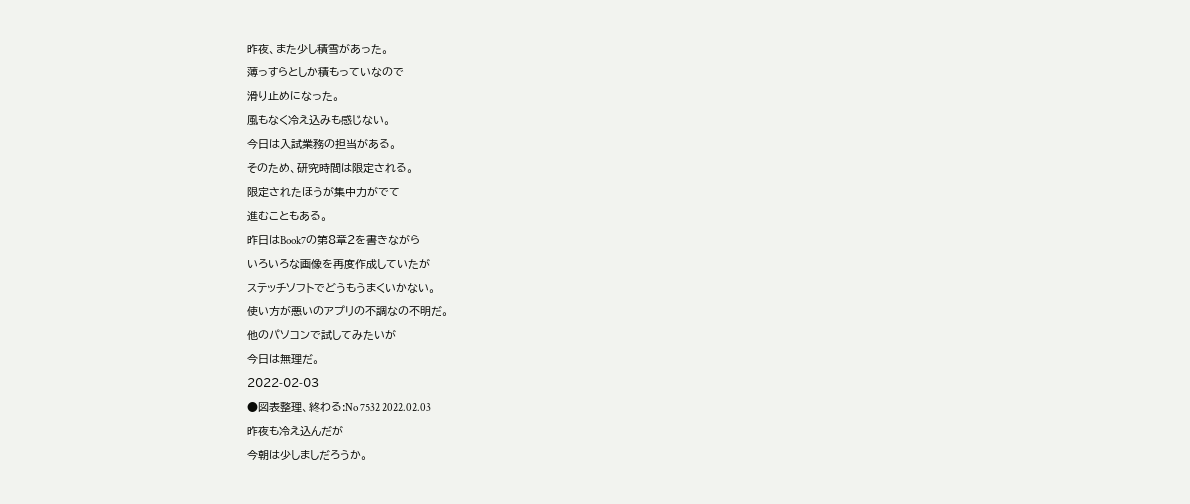昨夜、また少し積雪があった。
薄っすらとしか積もっていなので
滑り止めになった。
風もなく冷え込みも感じない。
今日は入試業務の担当がある。
そのため、研究時間は限定される。
限定されたほうが集中力がでて
進むこともある。
昨日はBook7の第8章2を書きながら
いろいろな画像を再度作成していたが
ステッチソフトでどうもうまくいかない。
使い方が悪いのアプリの不調なの不明だ。
他のパソコンで試してみたいが
今日は無理だ。
2022-02-03
●図表整理、終わる:No 7532 2022.02.03
昨夜も冷え込んだが
今朝は少しましだろうか。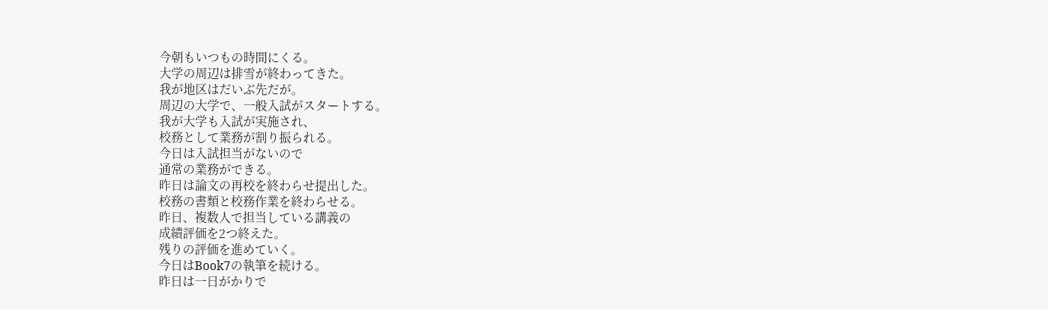今朝もいつもの時間にくる。
大学の周辺は排雪が終わってきた。
我が地区はだいぶ先だが。
周辺の大学で、一般入試がスタートする。
我が大学も入試が実施され、
校務として業務が割り振られる。
今日は入試担当がないので
通常の業務ができる。
昨日は論文の再校を終わらせ提出した。
校務の書類と校務作業を終わらせる。
昨日、複数人で担当している講義の
成績評価を2つ終えた。
残りの評価を進めていく。
今日はBook7の執筆を続ける。
昨日は一日がかりで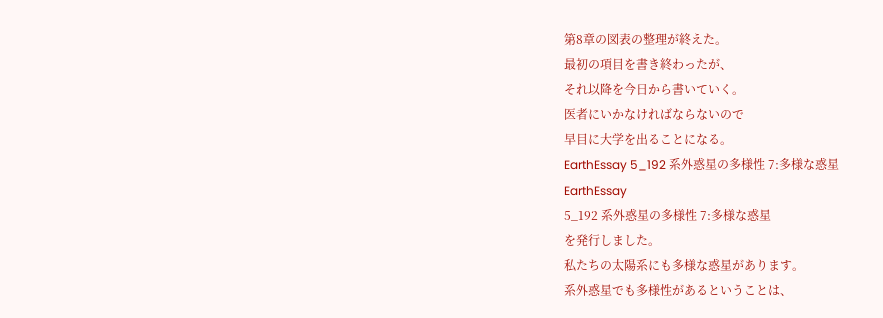第8章の図表の整理が終えた。
最初の項目を書き終わったが、
それ以降を今日から書いていく。
医者にいかなければならないので
早目に大学を出ることになる。
EarthEssay 5_192 系外惑星の多様性 7:多様な惑星
EarthEssay
5_192 系外惑星の多様性 7:多様な惑星
を発行しました。
私たちの太陽系にも多様な惑星があります。
系外惑星でも多様性があるということは、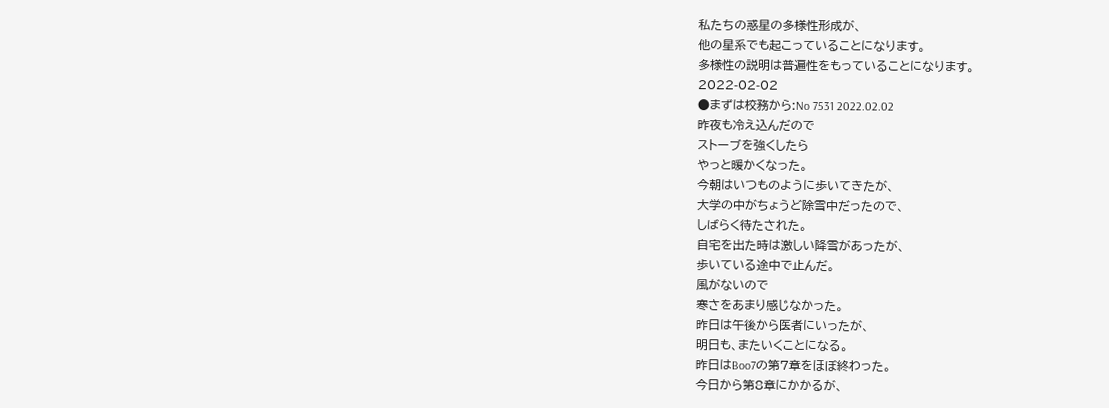私たちの惑星の多様性形成が、
他の星系でも起こっていることになります。
多様性の説明は普遍性をもっていることになります。
2022-02-02
●まずは校務から:No 7531 2022.02.02
昨夜も冷え込んだので
ストーブを強くしたら
やっと暖かくなった。
今朝はいつものように歩いてきたが、
大学の中がちょうど除雪中だったので、
しばらく待たされた。
自宅を出た時は激しい降雪があったが、
歩いている途中で止んだ。
風がないので
寒さをあまり感じなかった。
昨日は午後から医者にいったが、
明日も、またいくことになる。
昨日はBoo7の第7章をほぼ終わった。
今日から第8章にかかるが、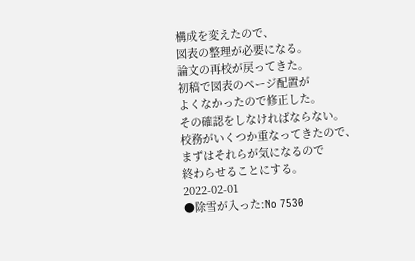構成を変えたので、
図表の整理が必要になる。
論文の再校が戻ってきた。
初稿で図表のページ配置が
よくなかったので修正した。
その確認をしなければならない。
校務がいくつか重なってきたので、
まずはそれらが気になるので
終わらせることにする。
2022-02-01
●除雪が入った:No 7530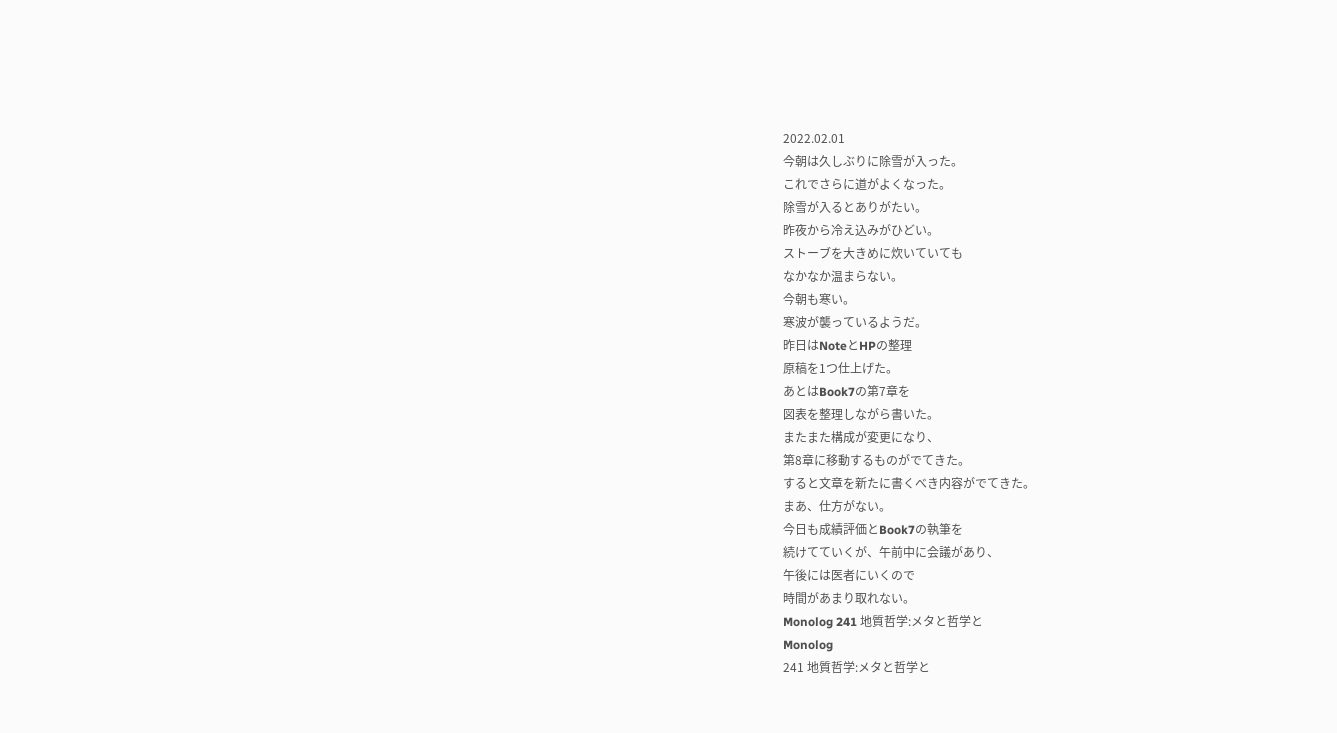2022.02.01
今朝は久しぶりに除雪が入った。
これでさらに道がよくなった。
除雪が入るとありがたい。
昨夜から冷え込みがひどい。
ストーブを大きめに炊いていても
なかなか温まらない。
今朝も寒い。
寒波が襲っているようだ。
昨日はNoteとHPの整理
原稿を1つ仕上げた。
あとはBook7の第7章を
図表を整理しながら書いた。
またまた構成が変更になり、
第8章に移動するものがでてきた。
すると文章を新たに書くべき内容がでてきた。
まあ、仕方がない。
今日も成績評価とBook7の執筆を
続けてていくが、午前中に会議があり、
午後には医者にいくので
時間があまり取れない。
Monolog 241 地質哲学:メタと哲学と
Monolog
241 地質哲学:メタと哲学と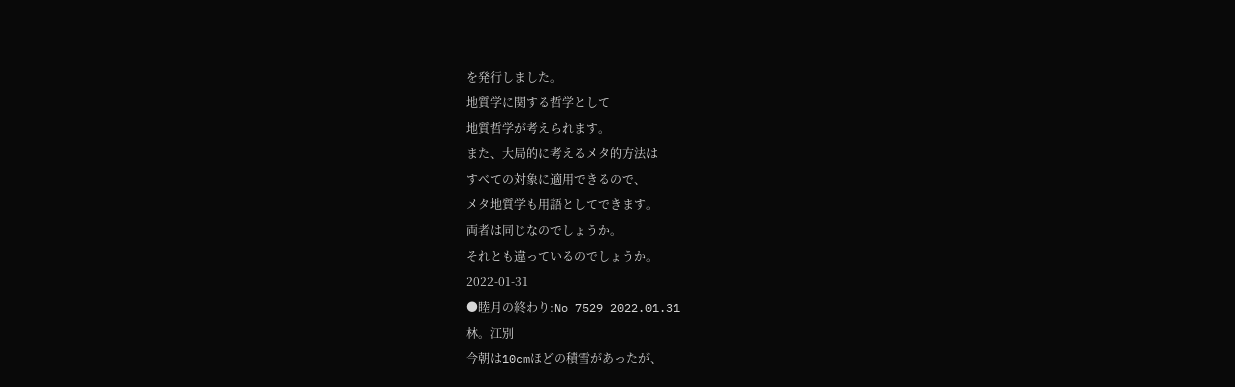を発行しました。
地質学に関する哲学として
地質哲学が考えられます。
また、大局的に考えるメタ的方法は
すべての対象に適用できるので、
メタ地質学も用語としてできます。
両者は同じなのでしょうか。
それとも違っているのでしょうか。
2022-01-31
●睦月の終わり:No 7529 2022.01.31
林。江別
今朝は10cmほどの積雪があったが、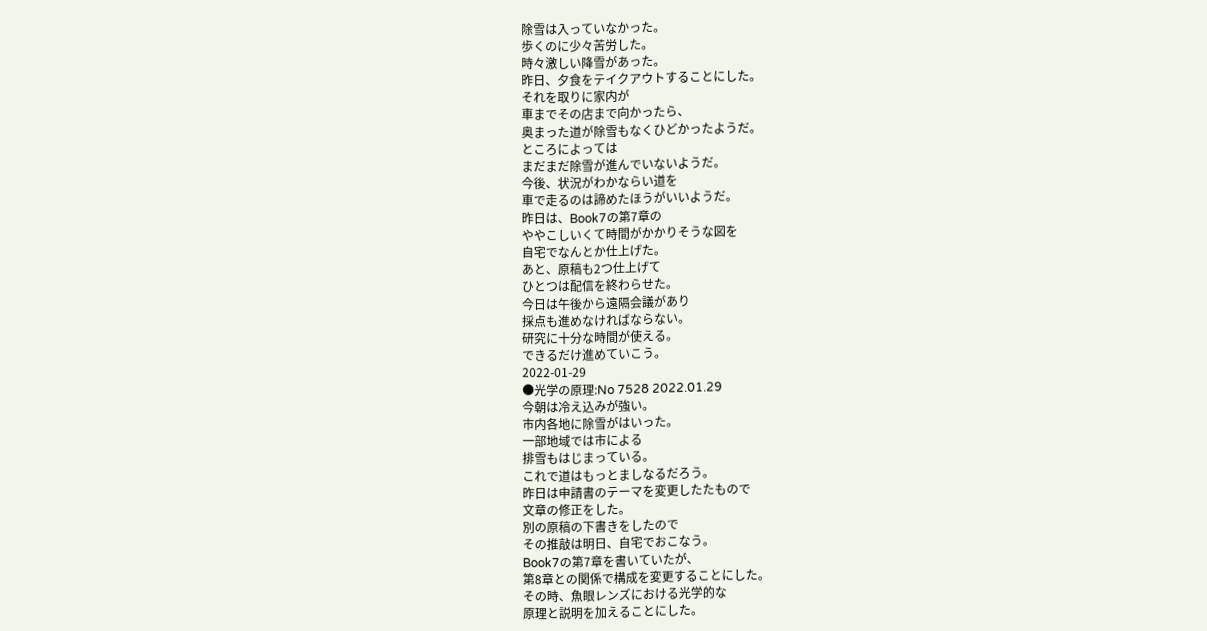除雪は入っていなかった。
歩くのに少々苦労した。
時々激しい降雪があった。
昨日、夕食をテイクアウトすることにした。
それを取りに家内が
車までその店まで向かったら、
奥まった道が除雪もなくひどかったようだ。
ところによっては
まだまだ除雪が進んでいないようだ。
今後、状況がわかならい道を
車で走るのは諦めたほうがいいようだ。
昨日は、Book7の第7章の
ややこしいくて時間がかかりそうな図を
自宅でなんとか仕上げた。
あと、原稿も2つ仕上げて
ひとつは配信を終わらせた。
今日は午後から遠隔会議があり
採点も進めなければならない。
研究に十分な時間が使える。
できるだけ進めていこう。
2022-01-29
●光学の原理:No 7528 2022.01.29
今朝は冷え込みが強い。
市内各地に除雪がはいった。
一部地域では市による
排雪もはじまっている。
これで道はもっとましなるだろう。
昨日は申請書のテーマを変更したたもので
文章の修正をした。
別の原稿の下書きをしたので
その推敲は明日、自宅でおこなう。
Book7の第7章を書いていたが、
第8章との関係で構成を変更することにした。
その時、魚眼レンズにおける光学的な
原理と説明を加えることにした。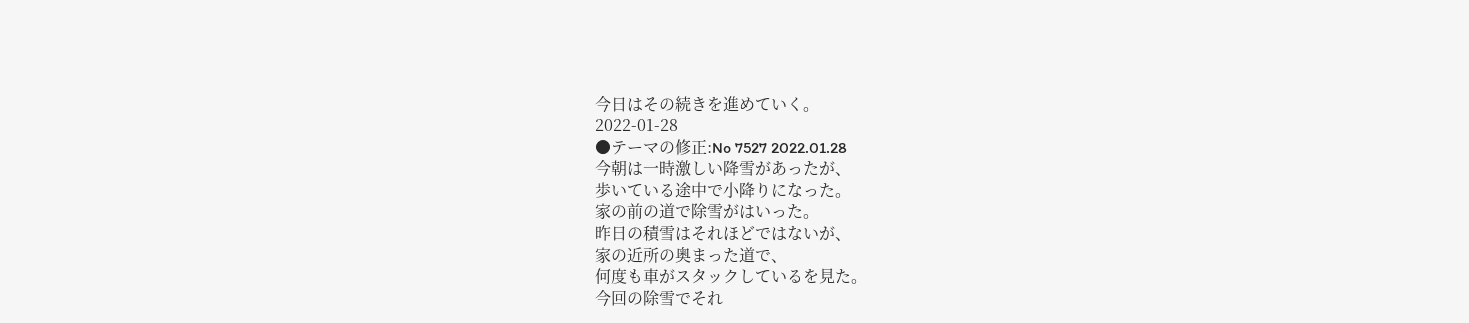今日はその続きを進めていく。
2022-01-28
●テーマの修正:No 7527 2022.01.28
今朝は一時激しい降雪があったが、
歩いている途中で小降りになった。
家の前の道で除雪がはいった。
昨日の積雪はそれほどではないが、
家の近所の奥まった道で、
何度も車がスタックしているを見た。
今回の除雪でそれ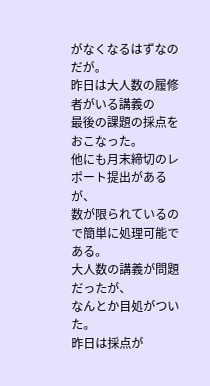がなくなるはずなのだが。
昨日は大人数の履修者がいる講義の
最後の課題の採点をおこなった。
他にも月末締切のレポート提出があるが、
数が限られているので簡単に処理可能である。
大人数の講義が問題だったが、
なんとか目処がついた。
昨日は採点が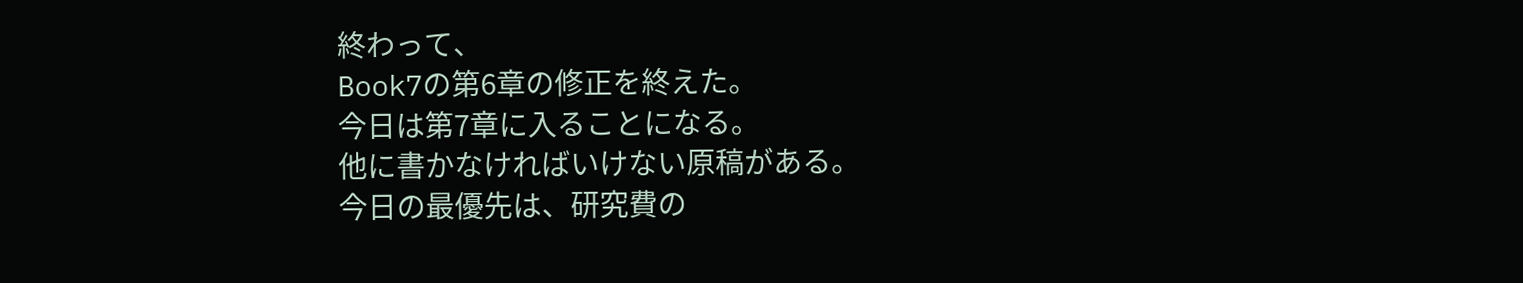終わって、
Book7の第6章の修正を終えた。
今日は第7章に入ることになる。
他に書かなければいけない原稿がある。
今日の最優先は、研究費の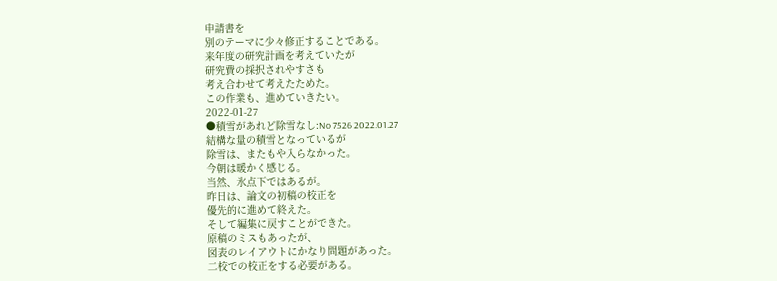申請書を
別のテーマに少々修正することである。
来年度の研究計画を考えていたが
研究費の採択されやすさも
考え合わせて考えたためた。
この作業も、進めていきたい。
2022-01-27
●積雪があれど除雪なし:No 7526 2022.01.27
結構な量の積雪となっているが
除雪は、またもや入らなかった。
今朝は暖かく感じる。
当然、氷点下ではあるが。
昨日は、論文の初稿の校正を
優先的に進めて終えた。
そして編集に戻すことができた。
原稿のミスもあったが、
図表のレイアウトにかなり問題があった。
二校での校正をする必要がある。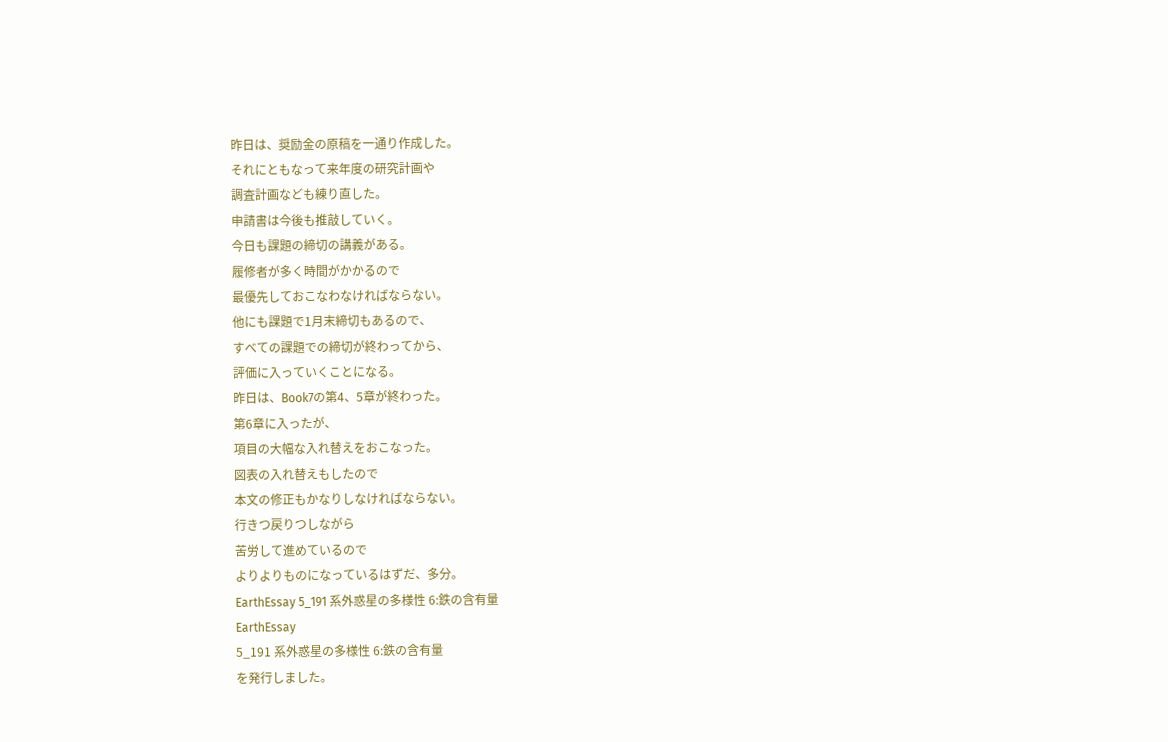昨日は、奨励金の原稿を一通り作成した。
それにともなって来年度の研究計画や
調査計画なども練り直した。
申請書は今後も推敲していく。
今日も課題の締切の講義がある。
履修者が多く時間がかかるので
最優先しておこなわなければならない。
他にも課題で1月末締切もあるので、
すべての課題での締切が終わってから、
評価に入っていくことになる。
昨日は、Book7の第4、5章が終わった。
第6章に入ったが、
項目の大幅な入れ替えをおこなった。
図表の入れ替えもしたので
本文の修正もかなりしなければならない。
行きつ戻りつしながら
苦労して進めているので
よりよりものになっているはずだ、多分。
EarthEssay 5_191 系外惑星の多様性 6:鉄の含有量
EarthEssay
5_191 系外惑星の多様性 6:鉄の含有量
を発行しました。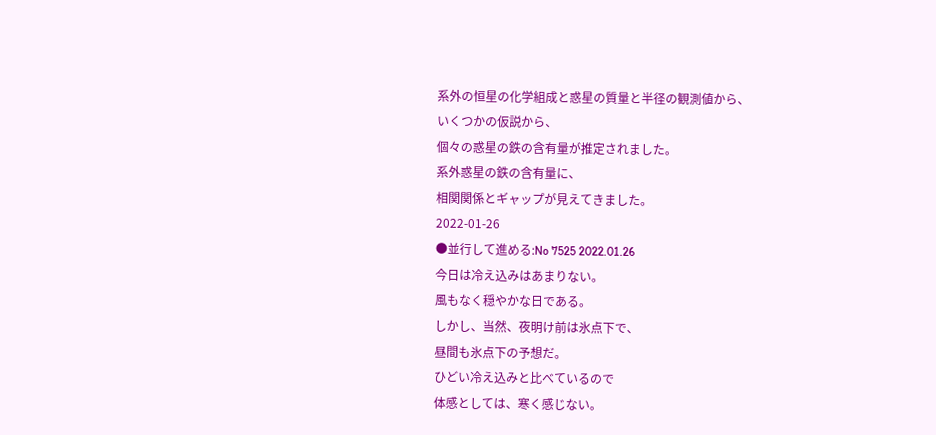系外の恒星の化学組成と惑星の質量と半径の観測値から、
いくつかの仮説から、
個々の惑星の鉄の含有量が推定されました。
系外惑星の鉄の含有量に、
相関関係とギャップが見えてきました。
2022-01-26
●並行して進める:No 7525 2022.01.26
今日は冷え込みはあまりない。
風もなく穏やかな日である。
しかし、当然、夜明け前は氷点下で、
昼間も氷点下の予想だ。
ひどい冷え込みと比べているので
体感としては、寒く感じない。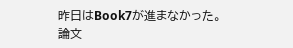昨日はBook7が進まなかった。
論文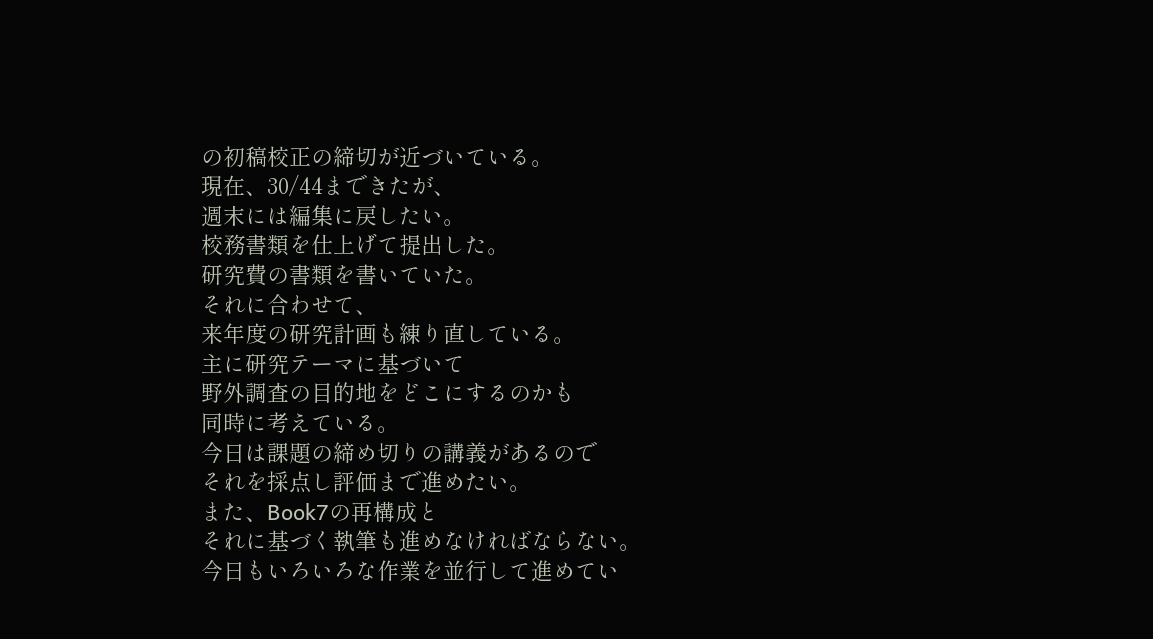の初稿校正の締切が近づいている。
現在、30/44まできたが、
週末には編集に戻したい。
校務書類を仕上げて提出した。
研究費の書類を書いていた。
それに合わせて、
来年度の研究計画も練り直している。
主に研究テーマに基づいて
野外調査の目的地をどこにするのかも
同時に考えている。
今日は課題の締め切りの講義があるので
それを採点し評価まで進めたい。
また、Book7の再構成と
それに基づく執筆も進めなければならない。
今日もいろいろな作業を並行して進めてい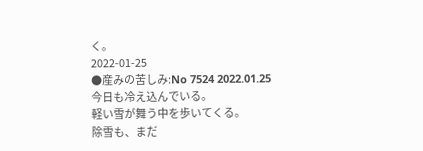く。
2022-01-25
●産みの苦しみ:No 7524 2022.01.25
今日も冷え込んでいる。
軽い雪が舞う中を歩いてくる。
除雪も、まだ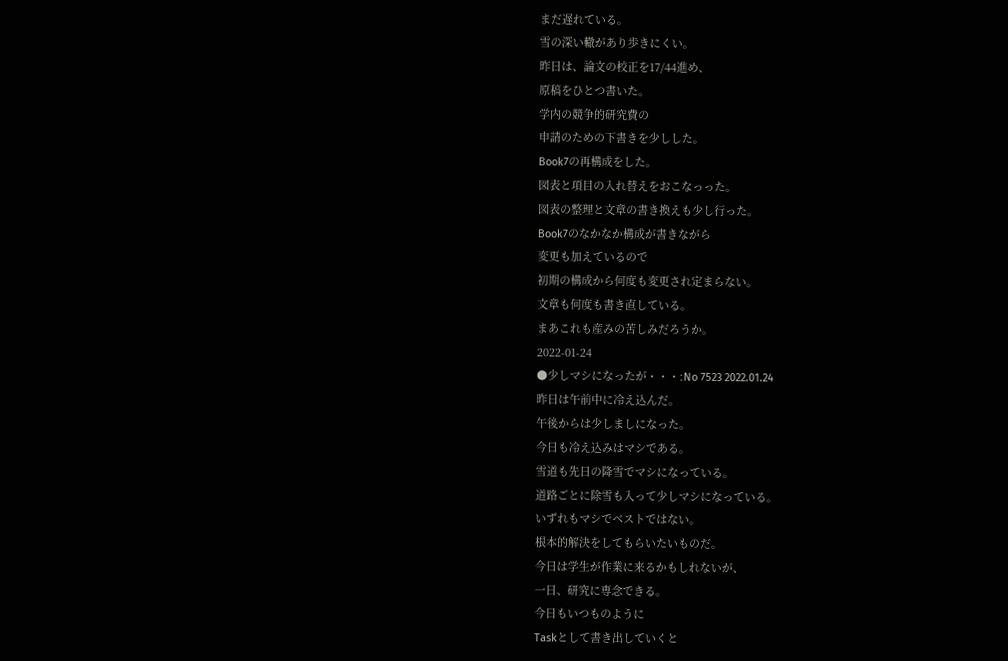まだ遅れている。
雪の深い轍があり歩きにくい。
昨日は、論文の校正を17/44進め、
原稿をひとつ書いた。
学内の競争的研究費の
申請のための下書きを少しした。
Book7の再構成をした。
図表と項目の入れ替えをおこなっった。
図表の整理と文章の書き換えも少し行った。
Book7のなかなか構成が書きながら
変更も加えているので
初期の構成から何度も変更され定まらない。
文章も何度も書き直している。
まあこれも産みの苦しみだろうか。
2022-01-24
●少しマシになったが・・・:No 7523 2022.01.24
昨日は午前中に冷え込んだ。
午後からは少しましになった。
今日も冷え込みはマシである。
雪道も先日の降雪でマシになっている。
道路ごとに除雪も入って少しマシになっている。
いずれもマシでベストではない。
根本的解決をしてもらいたいものだ。
今日は学生が作業に来るかもしれないが、
一日、研究に専念できる。
今日もいつものように
Taskとして書き出していくと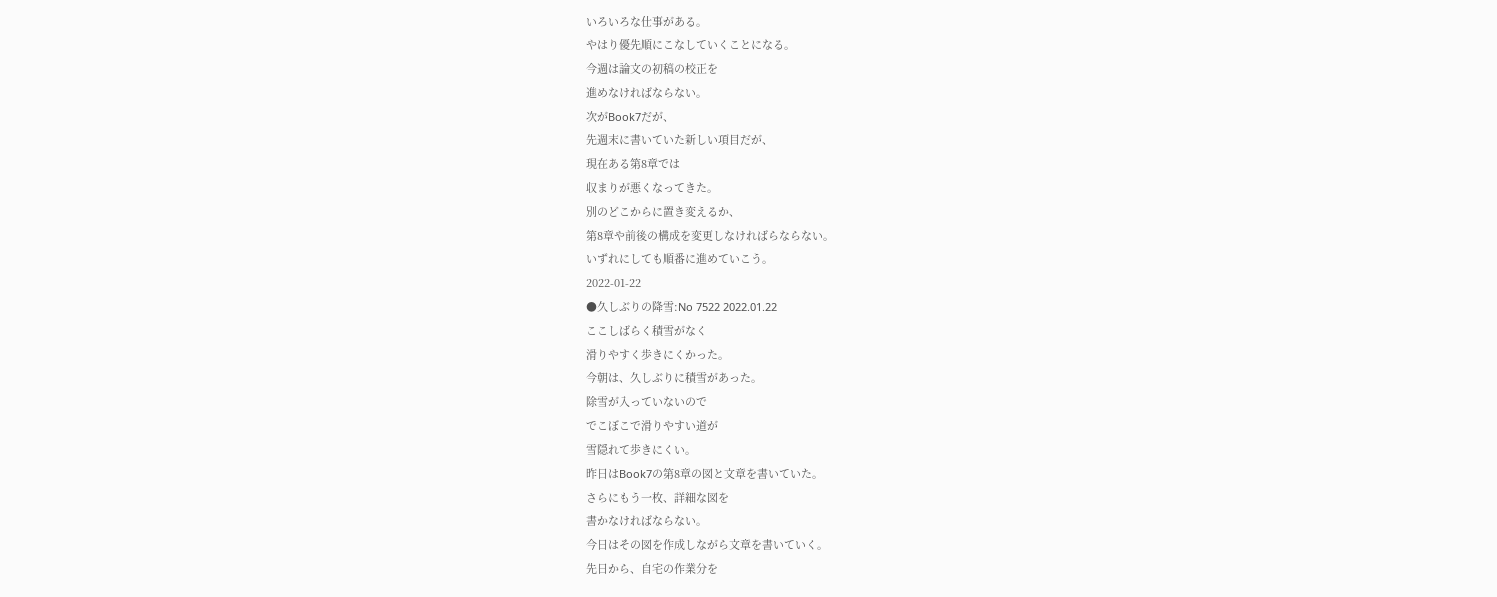いろいろな仕事がある。
やはり優先順にこなしていくことになる。
今週は論文の初稿の校正を
進めなければならない。
次がBook7だが、
先週末に書いていた新しい項目だが、
現在ある第8章では
収まりが悪くなってきた。
別のどこからに置き変えるか、
第8章や前後の構成を変更しなければらならない。
いずれにしても順番に進めていこう。
2022-01-22
●久しぶりの降雪:No 7522 2022.01.22
ここしばらく積雪がなく
滑りやすく歩きにくかった。
今朝は、久しぶりに積雪があった。
除雪が入っていないので
でこぼこで滑りやすい道が
雪隠れて歩きにくい。
昨日はBook7の第8章の図と文章を書いていた。
さらにもう一枚、詳細な図を
書かなければならない。
今日はその図を作成しながら文章を書いていく。
先日から、自宅の作業分を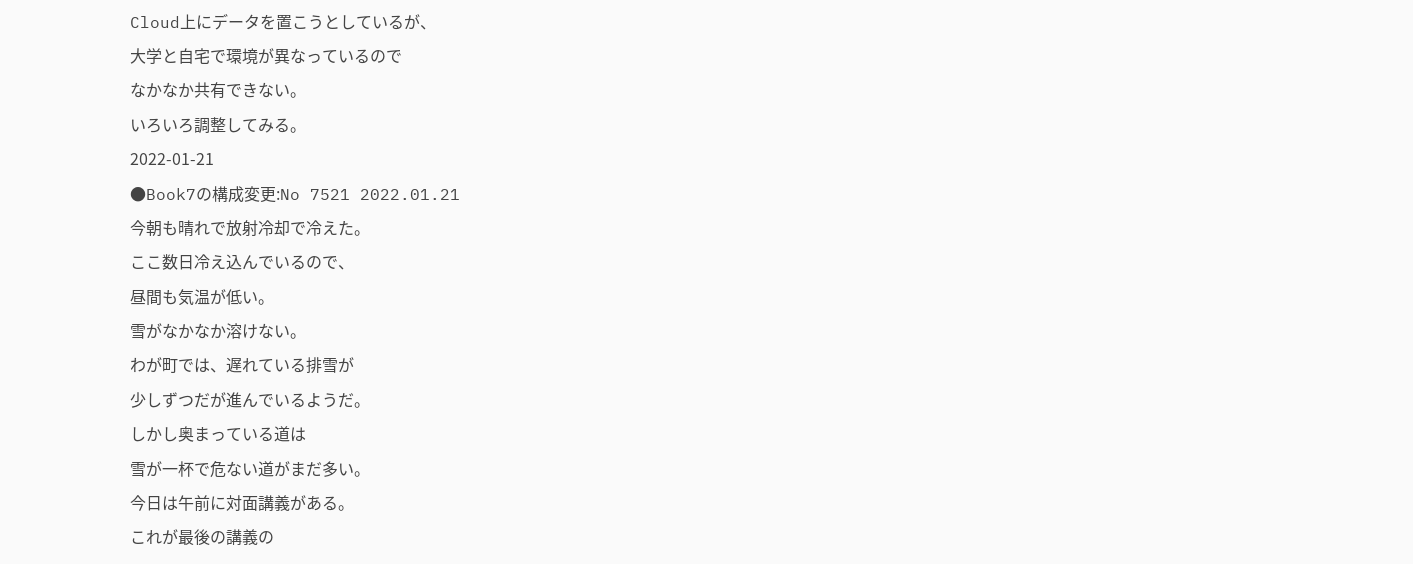Cloud上にデータを置こうとしているが、
大学と自宅で環境が異なっているので
なかなか共有できない。
いろいろ調整してみる。
2022-01-21
●Book7の構成変更:No 7521 2022.01.21
今朝も晴れで放射冷却で冷えた。
ここ数日冷え込んでいるので、
昼間も気温が低い。
雪がなかなか溶けない。
わが町では、遅れている排雪が
少しずつだが進んでいるようだ。
しかし奥まっている道は
雪が一杯で危ない道がまだ多い。
今日は午前に対面講義がある。
これが最後の講義の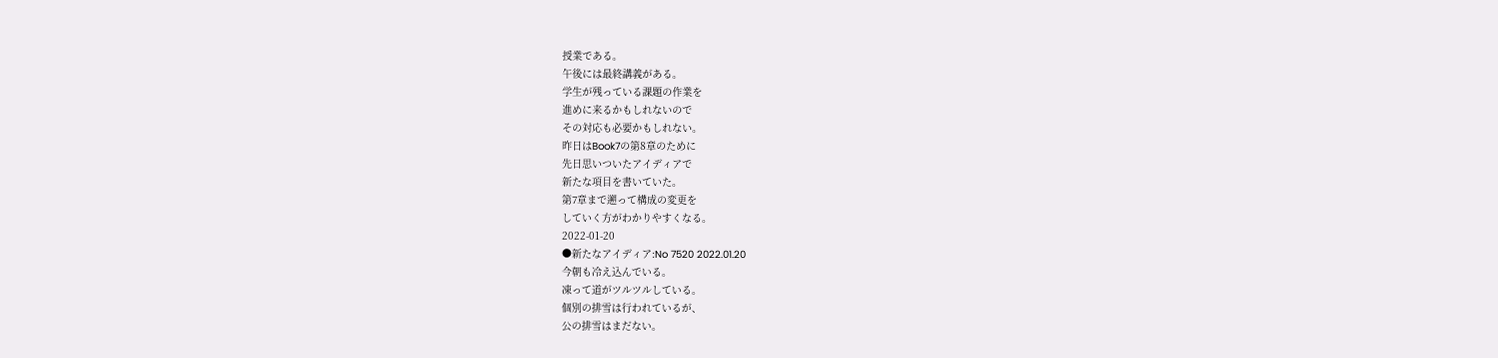授業である。
午後には最終講義がある。
学生が残っている課題の作業を
進めに来るかもしれないので
その対応も必要かもしれない。
昨日はBook7の第8章のために
先日思いついたアイディアで
新たな項目を書いていた。
第7章まで遡って構成の変更を
していく方がわかりやすくなる。
2022-01-20
●新たなアイディア:No 7520 2022.01.20
今朝も冷え込んでいる。
凍って道がツルツルしている。
個別の排雪は行われているが、
公の排雪はまだない。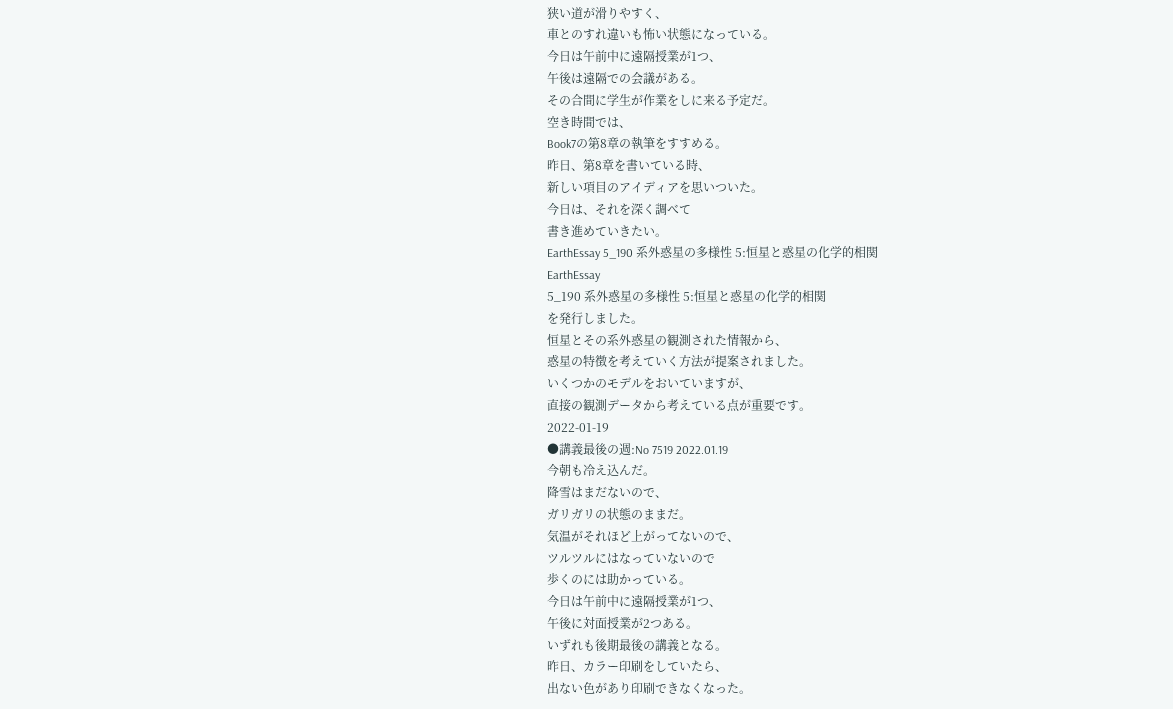狭い道が滑りやすく、
車とのすれ違いも怖い状態になっている。
今日は午前中に遠隔授業が1つ、
午後は遠隔での会議がある。
その合間に学生が作業をしに来る予定だ。
空き時間では、
Book7の第8章の執筆をすすめる。
昨日、第8章を書いている時、
新しい項目のアイディアを思いついた。
今日は、それを深く調べて
書き進めていきたい。
EarthEssay 5_190 系外惑星の多様性 5:恒星と惑星の化学的相関
EarthEssay
5_190 系外惑星の多様性 5:恒星と惑星の化学的相関
を発行しました。
恒星とその系外惑星の観測された情報から、
惑星の特徴を考えていく方法が提案されました。
いくつかのモデルをおいていますが、
直接の観測データから考えている点が重要です。
2022-01-19
●講義最後の週:No 7519 2022.01.19
今朝も冷え込んだ。
降雪はまだないので、
ガリガリの状態のままだ。
気温がそれほど上がってないので、
ツルツルにはなっていないので
歩くのには助かっている。
今日は午前中に遠隔授業が1つ、
午後に対面授業が2つある。
いずれも後期最後の講義となる。
昨日、カラー印刷をしていたら、
出ない色があり印刷できなくなった。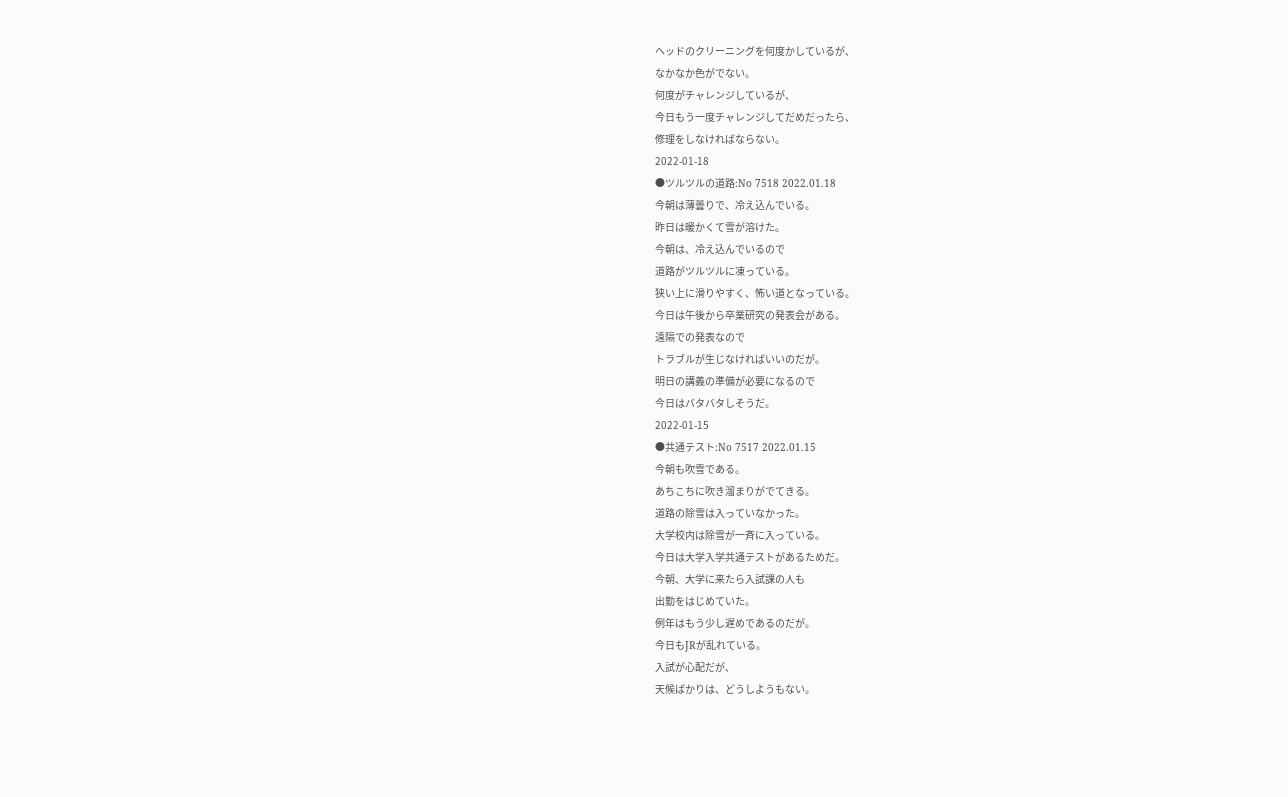ヘッドのクリーニングを何度かしているが、
なかなか色がでない。
何度がチャレンジしているが、
今日もう一度チャレンジしてだめだったら、
修理をしなければならない。
2022-01-18
●ツルツルの道路:No 7518 2022.01.18
今朝は薄曇りで、冷え込んでいる。
昨日は暖かくて雪が溶けた。
今朝は、冷え込んでいるので
道路がツルツルに凍っている。
狭い上に滑りやすく、怖い道となっている。
今日は午後から卒業研究の発表会がある。
遠隔での発表なので
トラブルが生じなければいいのだが。
明日の講義の準備が必要になるので
今日はバタバタしそうだ。
2022-01-15
●共通テスト:No 7517 2022.01.15
今朝も吹雪である。
あちこちに吹き溜まりがでてきる。
道路の除雪は入っていなかった。
大学校内は除雪が一斉に入っている。
今日は大学入学共通テストがあるためだ。
今朝、大学に来たら入試課の人も
出勤をはじめていた。
例年はもう少し遅めであるのだが。
今日もJRが乱れている。
入試が心配だが、
天候ばかりは、どうしようもない。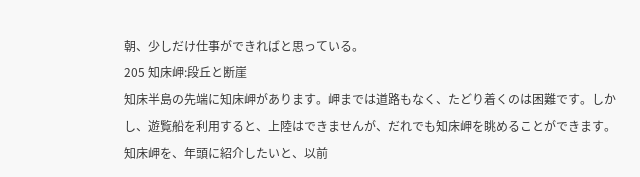朝、少しだけ仕事ができればと思っている。
205 知床岬:段丘と断崖
知床半島の先端に知床岬があります。岬までは道路もなく、たどり着くのは困難です。しかし、遊覧船を利用すると、上陸はできませんが、だれでも知床岬を眺めることができます。
知床岬を、年頭に紹介したいと、以前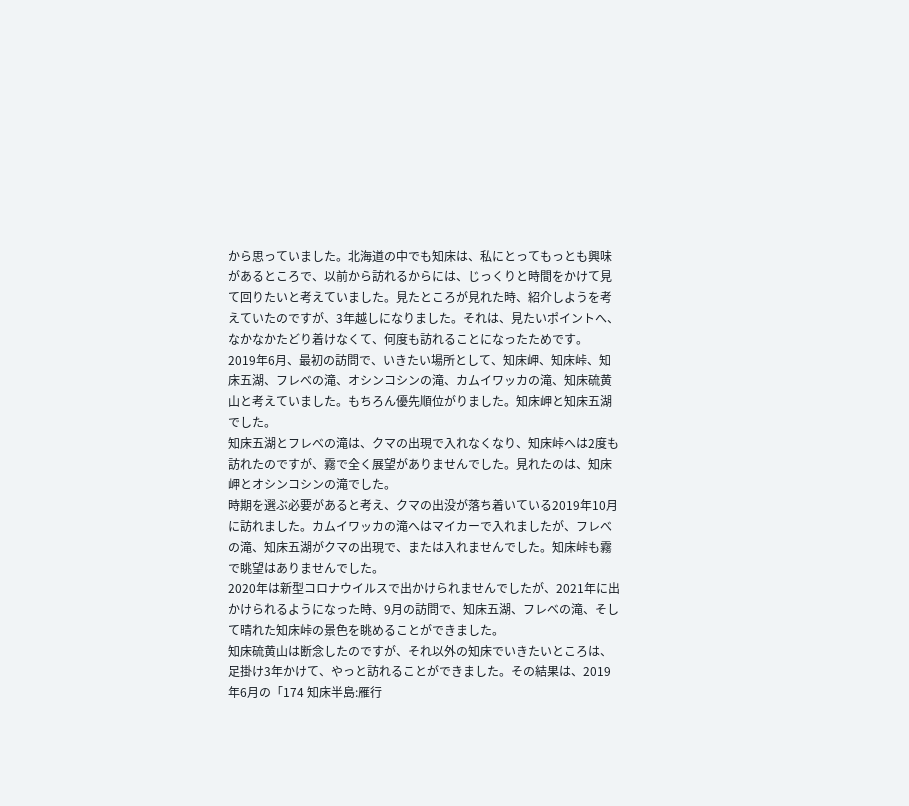から思っていました。北海道の中でも知床は、私にとってもっとも興味があるところで、以前から訪れるからには、じっくりと時間をかけて見て回りたいと考えていました。見たところが見れた時、紹介しようを考えていたのですが、3年越しになりました。それは、見たいポイントへ、なかなかたどり着けなくて、何度も訪れることになったためです。
2019年6月、最初の訪問で、いきたい場所として、知床岬、知床峠、知床五湖、フレべの滝、オシンコシンの滝、カムイワッカの滝、知床硫黄山と考えていました。もちろん優先順位がりました。知床岬と知床五湖でした。
知床五湖とフレべの滝は、クマの出現で入れなくなり、知床峠へは2度も訪れたのですが、霧で全く展望がありませんでした。見れたのは、知床岬とオシンコシンの滝でした。
時期を選ぶ必要があると考え、クマの出没が落ち着いている2019年10月に訪れました。カムイワッカの滝へはマイカーで入れましたが、フレべの滝、知床五湖がクマの出現で、または入れませんでした。知床峠も霧で眺望はありませんでした。
2020年は新型コロナウイルスで出かけられませんでしたが、2021年に出かけられるようになった時、9月の訪問で、知床五湖、フレべの滝、そして晴れた知床峠の景色を眺めることができました。
知床硫黄山は断念したのですが、それ以外の知床でいきたいところは、足掛け3年かけて、やっと訪れることができました。その結果は、2019年6月の「174 知床半島:雁行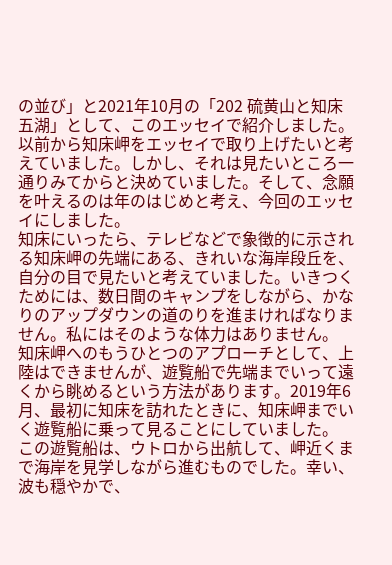の並び」と2021年10月の「202 硫黄山と知床五湖」として、このエッセイで紹介しました。
以前から知床岬をエッセイで取り上げたいと考えていました。しかし、それは見たいところ一通りみてからと決めていました。そして、念願を叶えるのは年のはじめと考え、今回のエッセイにしました。
知床にいったら、テレビなどで象徴的に示される知床岬の先端にある、きれいな海岸段丘を、自分の目で見たいと考えていました。いきつくためには、数日間のキャンプをしながら、かなりのアップダウンの道のりを進まければなりません。私にはそのような体力はありません。
知床岬へのもうひとつのアプローチとして、上陸はできませんが、遊覧船で先端までいって遠くから眺めるという方法があります。2019年6月、最初に知床を訪れたときに、知床岬までいく遊覧船に乗って見ることにしていました。
この遊覧船は、ウトロから出航して、岬近くまで海岸を見学しながら進むものでした。幸い、波も穏やかで、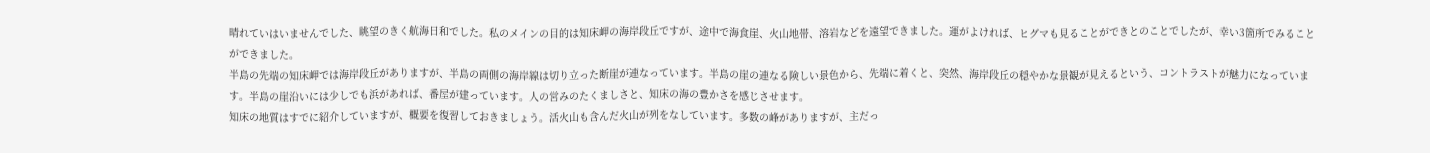晴れていはいませんでした、眺望のきく航海日和でした。私のメインの目的は知床岬の海岸段丘ですが、途中で海食崖、火山地帯、溶岩などを遠望できました。運がよければ、ヒグマも見ることができとのことでしたが、幸い3箇所でみることができました。
半島の先端の知床岬では海岸段丘がありますが、半島の両側の海岸線は切り立った断崖が連なっています。半島の崖の連なる険しい景色から、先端に着くと、突然、海岸段丘の穏やかな景観が見えるという、コントラストが魅力になっています。半島の崖沿いには少しでも浜があれば、番屋が建っています。人の営みのたくましさと、知床の海の豊かさを感じさせます。
知床の地質はすでに紹介していますが、概要を復習しておきましょう。活火山も含んだ火山が列をなしています。多数の峰がありますが、主だっ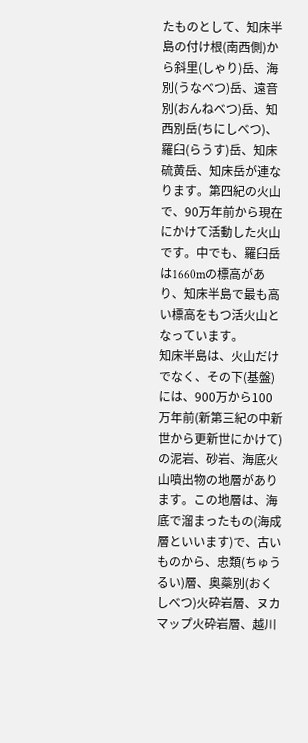たものとして、知床半島の付け根(南西側)から斜里(しゃり)岳、海別(うなべつ)岳、遠音別(おんねべつ)岳、知西別岳(ちにしべつ)、羅臼(らうす)岳、知床硫黄岳、知床岳が連なります。第四紀の火山で、90万年前から現在にかけて活動した火山です。中でも、羅臼岳は1660mの標高があり、知床半島で最も高い標高をもつ活火山となっています。
知床半島は、火山だけでなく、その下(基盤)には、900万から100万年前(新第三紀の中新世から更新世にかけて)の泥岩、砂岩、海底火山噴出物の地層があります。この地層は、海底で溜まったもの(海成層といいます)で、古いものから、忠類(ちゅうるい)層、奥蘂別(おくしべつ)火砕岩層、ヌカマップ火砕岩層、越川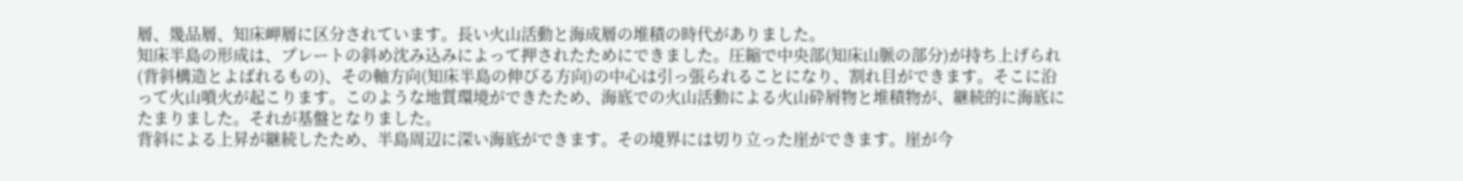層、幾品層、知床岬層に区分されています。長い火山活動と海成層の堆積の時代がありました。
知床半島の形成は、プレートの斜め沈み込みによって押されたためにできました。圧縮で中央部(知床山脈の部分)が持ち上げられ(背斜構造とよばれるもの)、その軸方向(知床半島の伸びる方向)の中心は引っ張られることになり、割れ目ができます。そこに沿って火山噴火が起こります。このような地質環境ができたため、海底での火山活動による火山砕屑物と堆積物が、継続的に海底にたまりました。それが基盤となりました。
背斜による上昇が継続したため、半島周辺に深い海底ができます。その境界には切り立った崖ができます。崖が今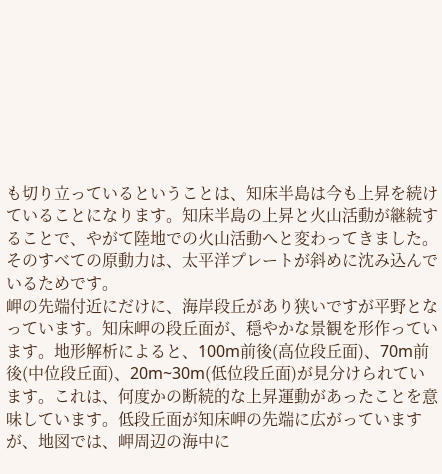も切り立っているということは、知床半島は今も上昇を続けていることになります。知床半島の上昇と火山活動が継続することで、やがて陸地での火山活動へと変わってきました。そのすべての原動力は、太平洋プレートが斜めに沈み込んでいるためです。
岬の先端付近にだけに、海岸段丘があり狭いですが平野となっています。知床岬の段丘面が、穏やかな景観を形作っています。地形解析によると、100m前後(高位段丘面)、70m前後(中位段丘面)、20m~30m(低位段丘面)が見分けられています。これは、何度かの断続的な上昇運動があったことを意味しています。低段丘面が知床岬の先端に広がっていますが、地図では、岬周辺の海中に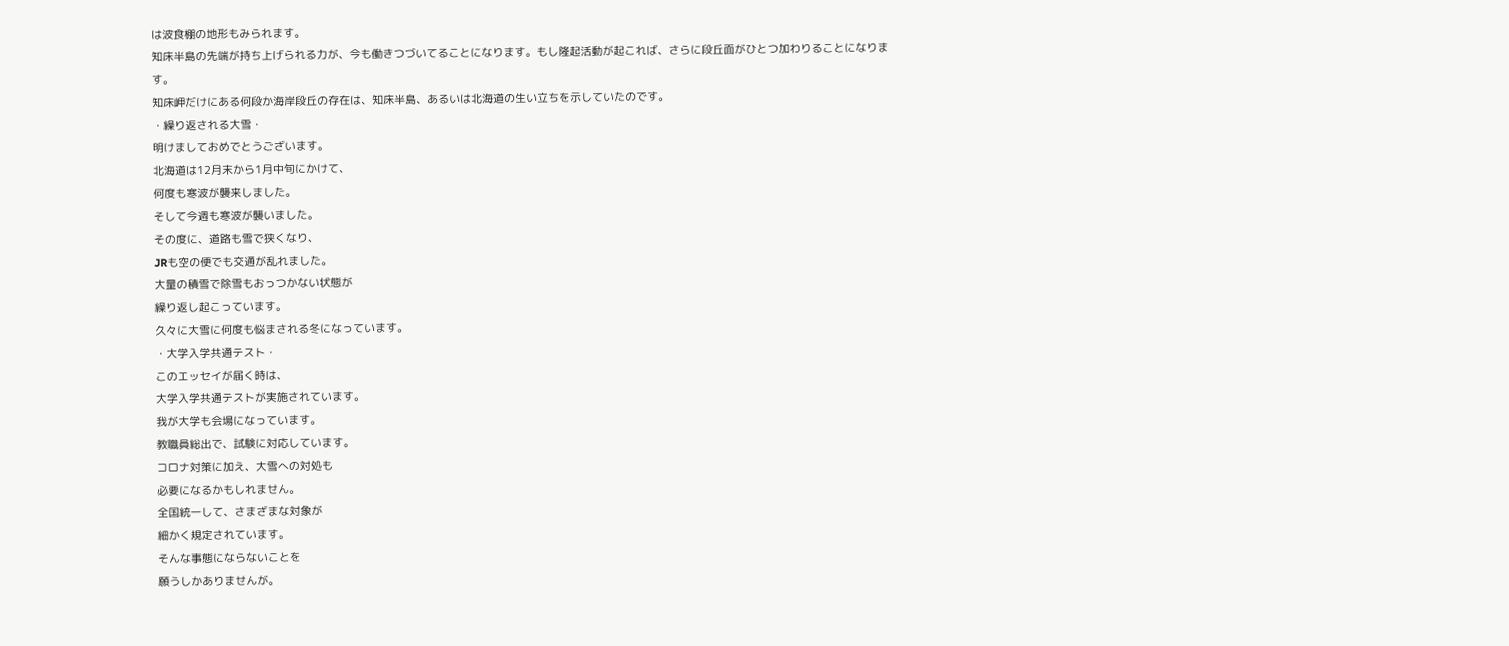は波食棚の地形もみられます。
知床半島の先端が持ち上げられる力が、今も働きつづいてることになります。もし隆起活動が起これば、さらに段丘面がひとつ加わりることになります。
知床岬だけにある何段か海岸段丘の存在は、知床半島、あるいは北海道の生い立ちを示していたのです。
・繰り返される大雪・
明けましておめでとうございます。
北海道は12月末から1月中旬にかけて、
何度も寒波が襲来しました。
そして今週も寒波が襲いました。
その度に、道路も雪で狭くなり、
JRも空の便でも交通が乱れました。
大量の積雪で除雪もおっつかない状態が
繰り返し起こっています。
久々に大雪に何度も悩まされる冬になっています。
・大学入学共通テスト・
このエッセイが届く時は、
大学入学共通テストが実施されています。
我が大学も会場になっています。
教職員総出で、試験に対応しています。
コロナ対策に加え、大雪への対処も
必要になるかもしれません。
全国統一して、さまざまな対象が
細かく規定されています。
そんな事態にならないことを
願うしかありませんが。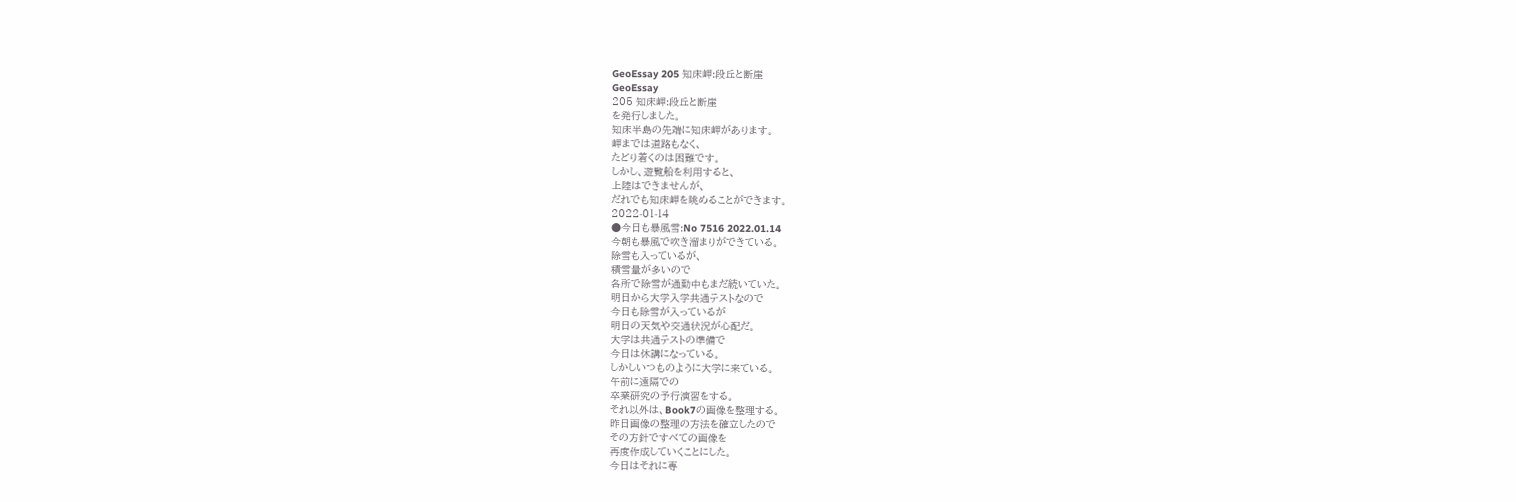GeoEssay 205 知床岬:段丘と断崖
GeoEssay
205 知床岬:段丘と断崖
を発行しました。
知床半島の先端に知床岬があります。
岬までは道路もなく、
たどり着くのは困難です。
しかし、遊覧船を利用すると、
上陸はできませんが、
だれでも知床岬を眺めることができます。
2022-01-14
●今日も暴風雪:No 7516 2022.01.14
今朝も暴風で吹き溜まりができている。
除雪も入っているが、
積雪量が多いので
各所で除雪が通勤中もまだ続いていた。
明日から大学入学共通テストなので
今日も除雪が入っているが
明日の天気や交通状況が心配だ。
大学は共通テストの準備で
今日は休講になっている。
しかしいつものように大学に来ている。
午前に遠隔での
卒業研究の予行演習をする。
それ以外は、Book7の画像を整理する。
昨日画像の整理の方法を確立したので
その方針ですべての画像を
再度作成していくことにした。
今日はそれに専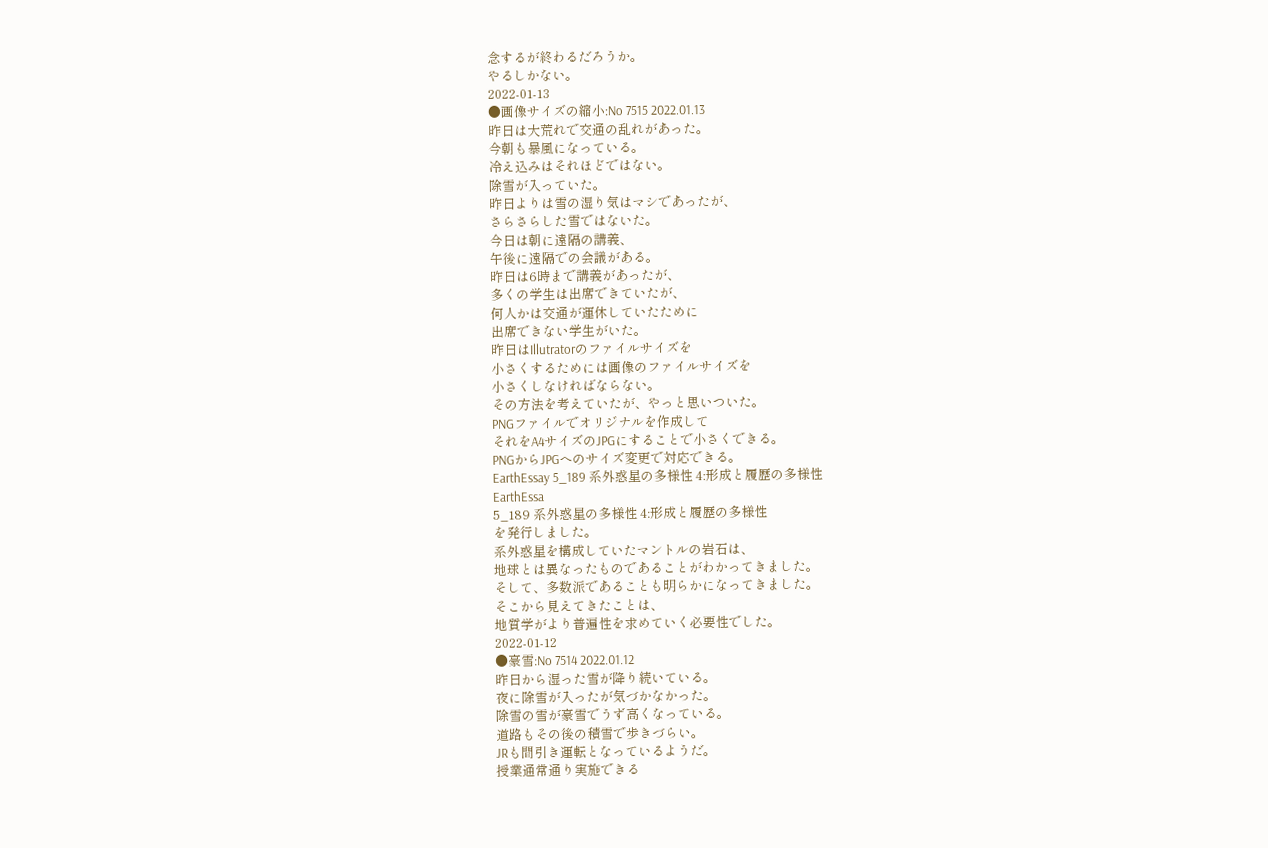念するが終わるだろうか。
やるしかない。
2022-01-13
●画像サイズの縮小:No 7515 2022.01.13
昨日は大荒れで交通の乱れがあった。
今朝も暴風になっている。
冷え込みはそれほどではない。
除雪が入っていた。
昨日よりは雪の湿り気はマシであったが、
さらさらした雪ではないた。
今日は朝に遠隔の講義、
午後に遠隔での会議がある。
昨日は6時まで講義があったが、
多くの学生は出席できていたが、
何人かは交通が運休していたために
出席できない学生がいた。
昨日はIllutratorのファイルサイズを
小さくするためには画像のファイルサイズを
小さくしなければならない。
その方法を考えていたが、やっと思いついた。
PNGファイルでオリジナルを作成して
それをA4サイズのJPGにすることで小さくできる。
PNGからJPGへのサイズ変更で対応できる。
EarthEssay 5_189 系外惑星の多様性 4:形成と履歴の多様性
EarthEssa
5_189 系外惑星の多様性 4:形成と履歴の多様性
を発行しました。
系外惑星を構成していたマントルの岩石は、
地球とは異なったものであることがわかってきました。
そして、多数派であることも明らかになってきました。
そこから見えてきたことは、
地質学がより普遍性を求めていく必要性でした。
2022-01-12
●豪雪:No 7514 2022.01.12
昨日から湿った雪が降り続いている。
夜に除雪が入ったが気づかなかった。
除雪の雪が豪雪でうず高くなっている。
道路もその後の積雪で歩きづらい。
JRも間引き運転となっているようだ。
授業通常通り実施できる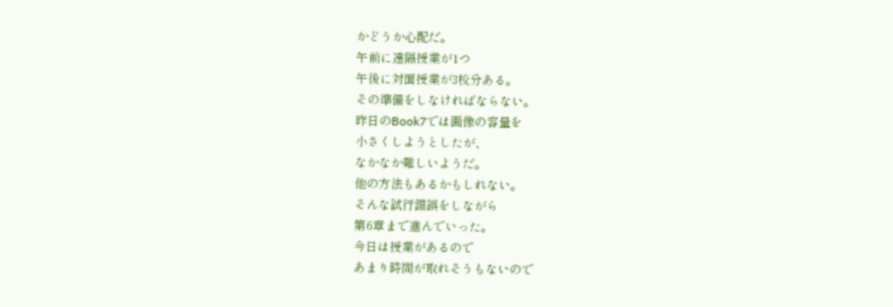かどうか心配だ。
午前に遠隔授業が1つ
午後に対面授業が3校分ある。
その準備をしなければならない。
昨日のBook7では画像の容量を
小さくしようとしたが、
なかなか難しいようだ。
他の方法もあるかもしれない。
そんな試行錯誤をしながら
第6章まで進んでいった。
今日は授業があるので
あまり時間が取れそうもないので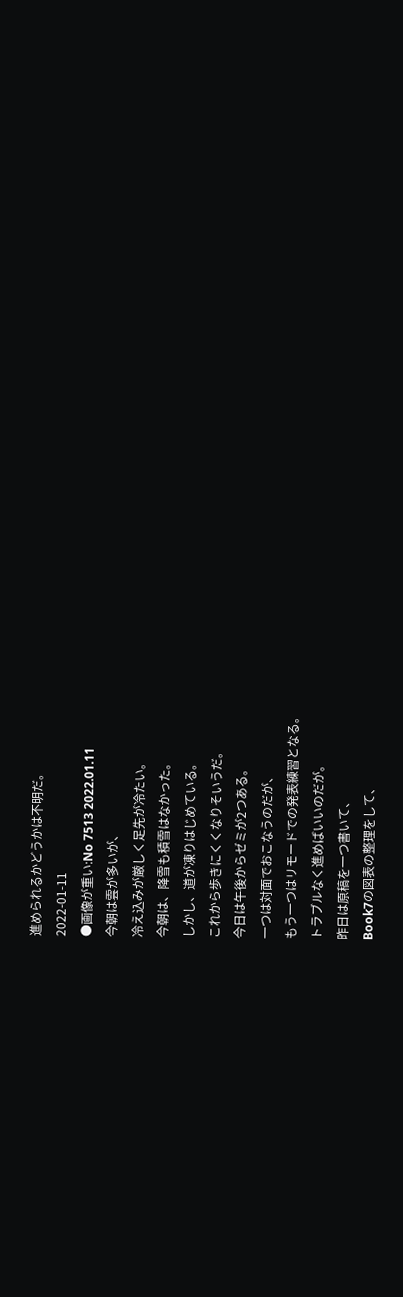進められるかどうかは不明だ。
2022-01-11
●画像が重い:No 7513 2022.01.11
今朝は雲が多いが、
冷え込みが厳しく足先が冷たい。
今朝は、降雪も積雪はなかった。
しかし、道が凍りはじめている。
これから歩きにくくなりそいうだ。
今日は午後からゼミが2つある。
一つは対面でおこなうのだが、
もう一つはリモードでの発表練習となる。
トラブルなく進めばいいのだが。
昨日は原稿を一つ書いて、
Book7の図表の整理をして、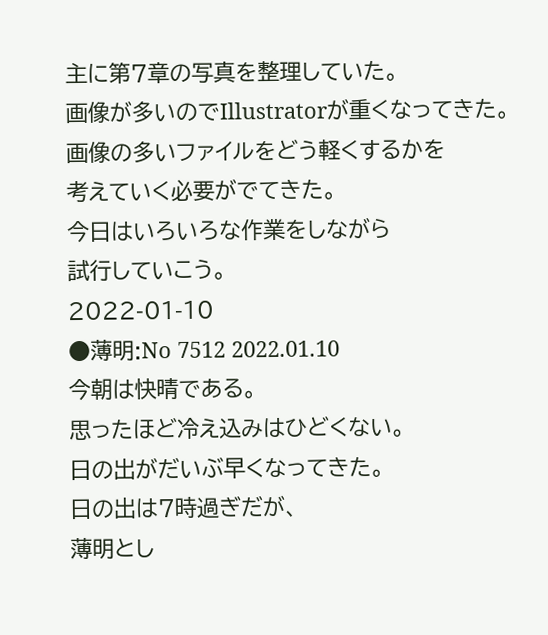主に第7章の写真を整理していた。
画像が多いのでIllustratorが重くなってきた。
画像の多いファイルをどう軽くするかを
考えていく必要がでてきた。
今日はいろいろな作業をしながら
試行していこう。
2022-01-10
●薄明:No 7512 2022.01.10
今朝は快晴である。
思ったほど冷え込みはひどくない。
日の出がだいぶ早くなってきた。
日の出は7時過ぎだが、
薄明とし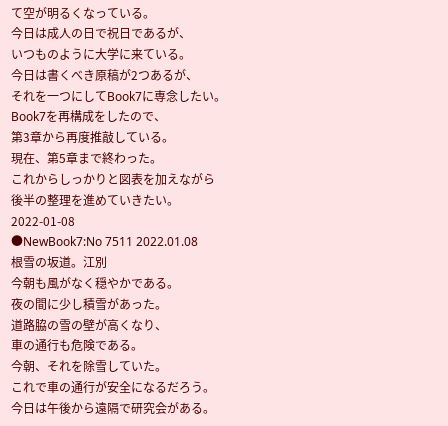て空が明るくなっている。
今日は成人の日で祝日であるが、
いつものように大学に来ている。
今日は書くべき原稿が2つあるが、
それを一つにしてBook7に専念したい。
Book7を再構成をしたので、
第3章から再度推敲している。
現在、第5章まで終わった。
これからしっかりと図表を加えながら
後半の整理を進めていきたい。
2022-01-08
●NewBook7:No 7511 2022.01.08
根雪の坂道。江別
今朝も風がなく穏やかである。
夜の間に少し積雪があった。
道路脇の雪の壁が高くなり、
車の通行も危険である。
今朝、それを除雪していた。
これで車の通行が安全になるだろう。
今日は午後から遠隔で研究会がある。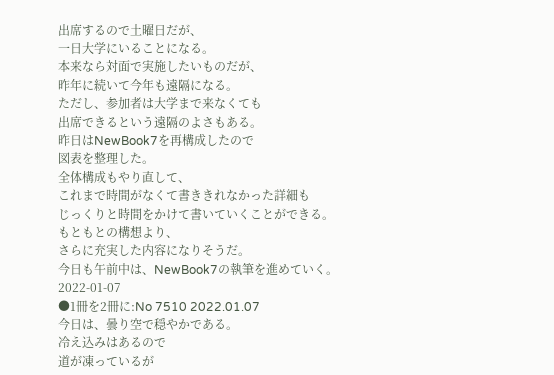出席するので土曜日だが、
一日大学にいることになる。
本来なら対面で実施したいものだが、
昨年に続いて今年も遠隔になる。
ただし、参加者は大学まで来なくても
出席できるという遠隔のよさもある。
昨日はNewBook7を再構成したので
図表を整理した。
全体構成もやり直して、
これまで時間がなくて書ききれなかった詳細も
じっくりと時間をかけて書いていくことができる。
もともとの構想より、
さらに充実した内容になりそうだ。
今日も午前中は、NewBook7の執筆を進めていく。
2022-01-07
●1冊を2冊に:No 7510 2022.01.07
今日は、曇り空で穏やかである。
冷え込みはあるので
道が凍っているが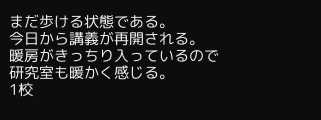まだ歩ける状態である。
今日から講義が再開される。
暖房がきっちり入っているので
研究室も暖かく感じる。
1校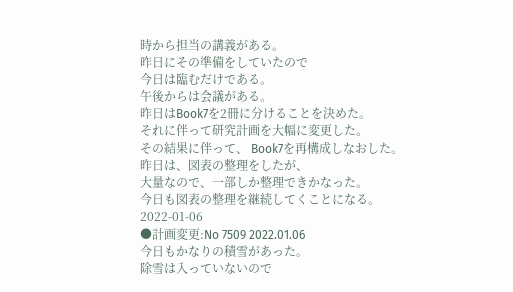時から担当の講義がある。
昨日にその準備をしていたので
今日は臨むだけである。
午後からは会議がある。
昨日はBook7を2冊に分けることを決めた。
それに伴って研究計画を大幅に変更した。
その結果に伴って、 Book7を再構成しなおした。
昨日は、図表の整理をしたが、
大量なので、一部しか整理できかなった。
今日も図表の整理を継続してくことになる。
2022-01-06
●計画変更:No 7509 2022.01.06
今日もかなりの積雪があった。
除雪は入っていないので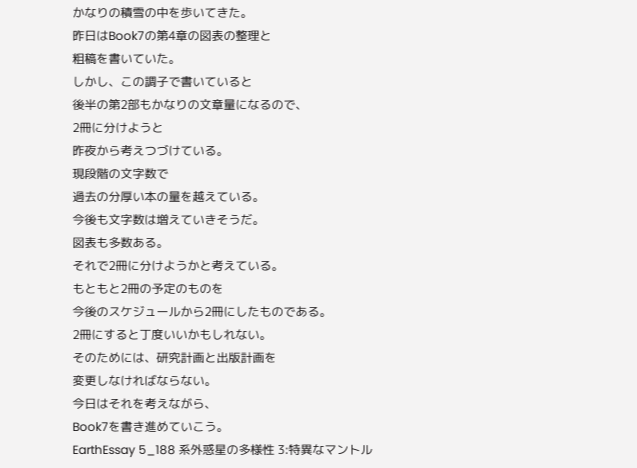かなりの積雪の中を歩いてきた。
昨日はBook7の第4章の図表の整理と
粗稿を書いていた。
しかし、この調子で書いていると
後半の第2部もかなりの文章量になるので、
2冊に分けようと
昨夜から考えつづけている。
現段階の文字数で
過去の分厚い本の量を越えている。
今後も文字数は増えていきそうだ。
図表も多数ある。
それで2冊に分けようかと考えている。
もともと2冊の予定のものを
今後のスケジュールから2冊にしたものである。
2冊にすると丁度いいかもしれない。
そのためには、研究計画と出版計画を
変更しなければならない。
今日はそれを考えながら、
Book7を書き進めていこう。
EarthEssay 5_188 系外惑星の多様性 3:特異なマントル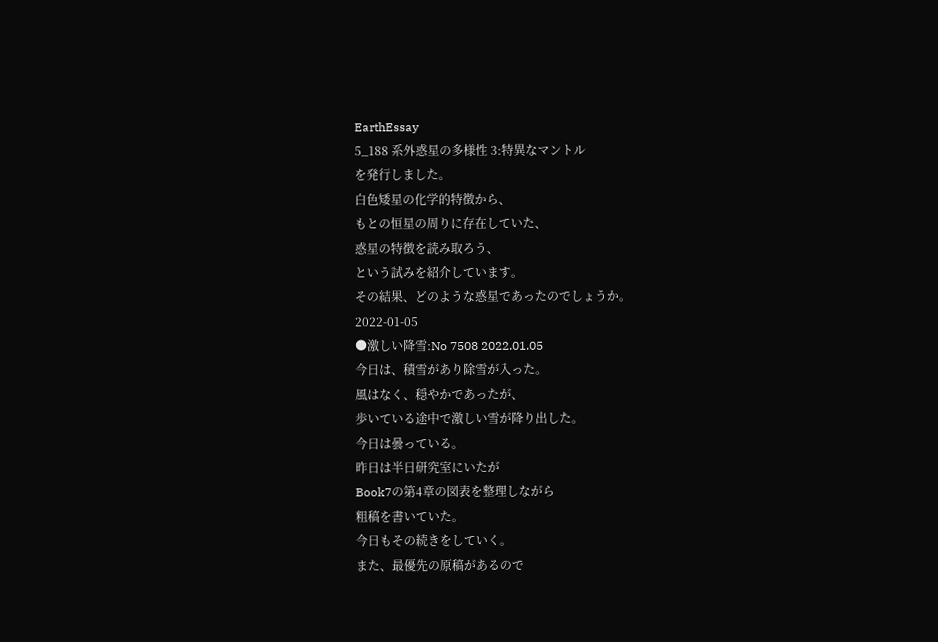EarthEssay
5_188 系外惑星の多様性 3:特異なマントル
を発行しました。
白色矮星の化学的特徴から、
もとの恒星の周りに存在していた、
惑星の特徴を読み取ろう、
という試みを紹介しています。
その結果、どのような惑星であったのでしょうか。
2022-01-05
●激しい降雪:No 7508 2022.01.05
今日は、積雪があり除雪が入った。
風はなく、穏やかであったが、
歩いている途中で激しい雪が降り出した。
今日は曇っている。
昨日は半日研究室にいたが
Book7の第4章の図表を整理しながら
粗稿を書いていた。
今日もその続きをしていく。
また、最優先の原稿があるので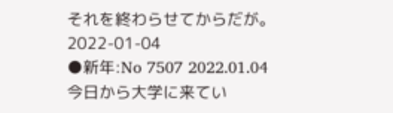それを終わらせてからだが。
2022-01-04
●新年:No 7507 2022.01.04
今日から大学に来てい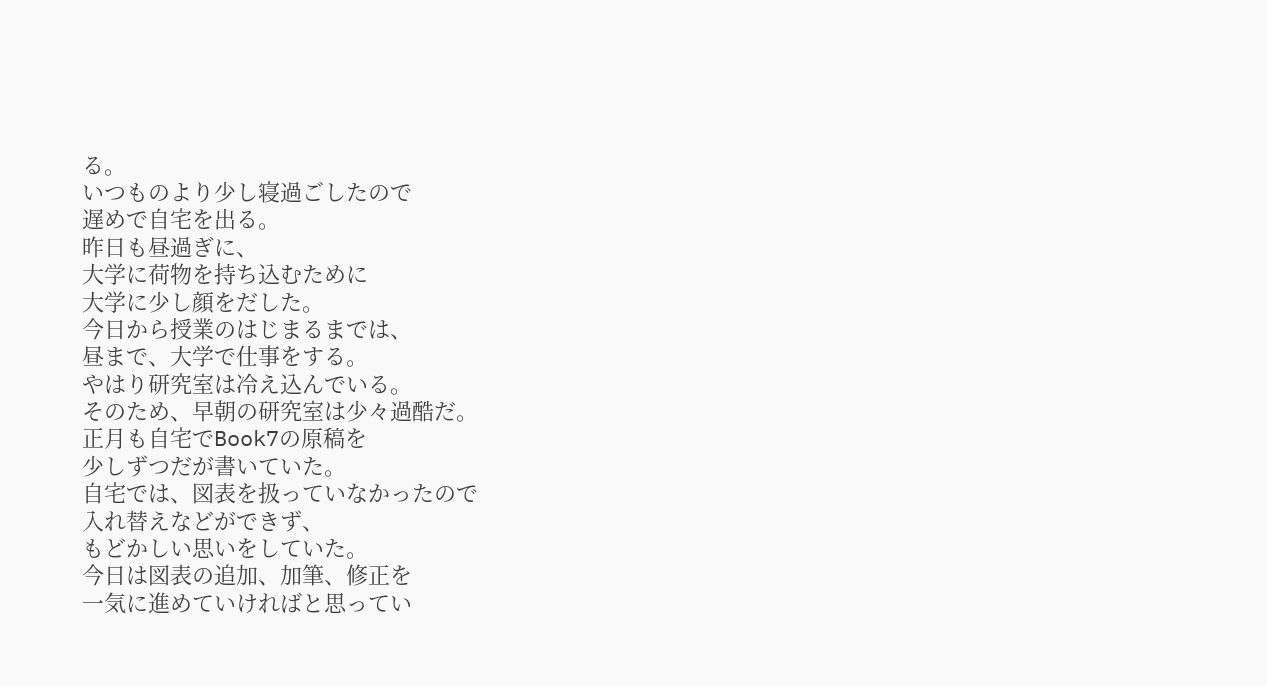る。
いつものより少し寝過ごしたので
遅めで自宅を出る。
昨日も昼過ぎに、
大学に荷物を持ち込むために
大学に少し顔をだした。
今日から授業のはじまるまでは、
昼まで、大学で仕事をする。
やはり研究室は冷え込んでいる。
そのため、早朝の研究室は少々過酷だ。
正月も自宅でBook7の原稿を
少しずつだが書いていた。
自宅では、図表を扱っていなかったので
入れ替えなどができず、
もどかしい思いをしていた。
今日は図表の追加、加筆、修正を
一気に進めていければと思ってい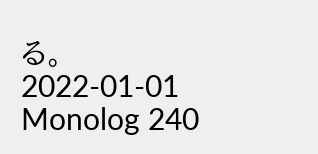る。
2022-01-01
Monolog 240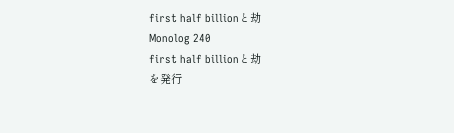first half billionと劫
Monolog 240
first half billionと劫
を発行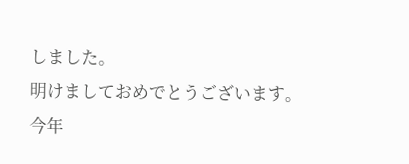しました。
明けましておめでとうございます。
今年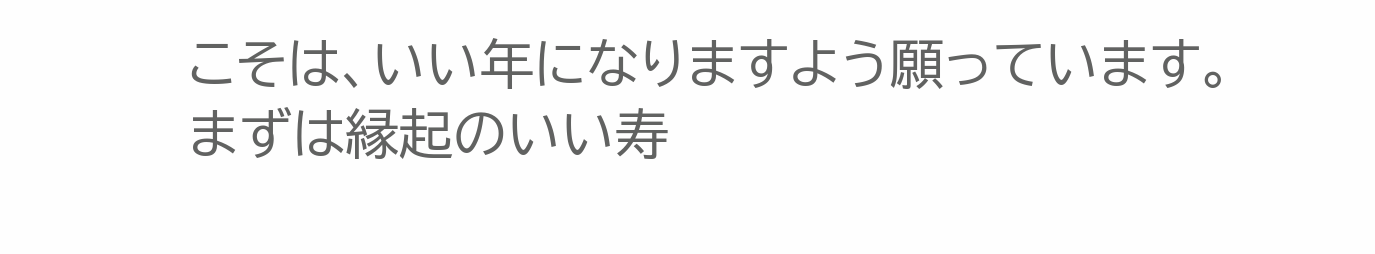こそは、いい年になりますよう願っています。
まずは縁起のいい寿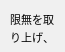限無を取り上げ、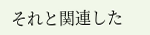それと関連した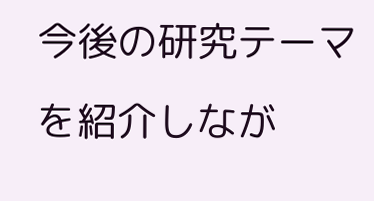今後の研究テーマを紹介しなが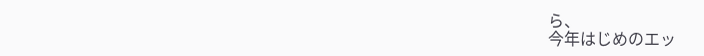ら、
今年はじめのエッ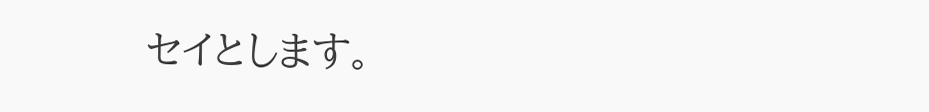セイとします。